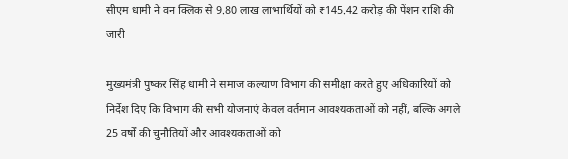सीएम धामी ने वन क्लिक से 9.80 लाख लाभार्थियों को ₹145.42 करोड़ की पेंशन राशि की जारी

मुख्यमंत्री पुष्कर सिंह धामी ने समाज कल्याण विभाग की समीक्षा करते हुए अधिकारियों को निर्देश दिए कि विभाग की सभी योजनाएं केवल वर्तमान आवश्यकताओं को नहीं, बल्कि अगले 25 वर्षों की चुनौतियों और आवश्यकताओं को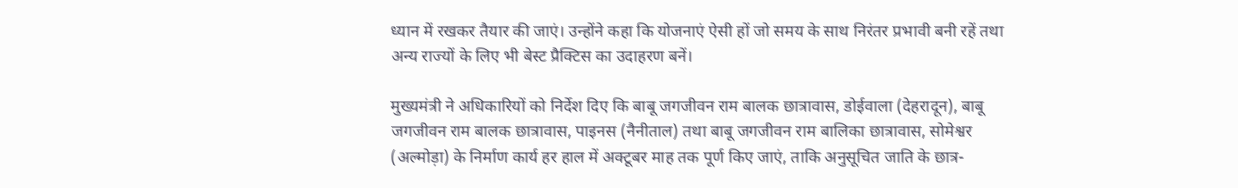ध्यान में रखकर तैयार की जाएं। उन्होंने कहा कि योजनाएं ऐसी हों जो समय के साथ निरंतर प्रभावी बनी रहें तथा अन्य राज्यों के लिए भी बेस्ट प्रैक्टिस का उदाहरण बनें।

मुख्यमंत्री ने अधिकारियों को निर्देश दिए कि बाबू जगजीवन राम बालक छात्रावास, डोईवाला (देहरादून), बाबू जगजीवन राम बालक छात्रावास, पाइनस (नैनीताल) तथा बाबू जगजीवन राम बालिका छात्रावास, सोमेश्वर (अल्मोड़ा) के निर्माण कार्य हर हाल में अक्टूबर माह तक पूर्ण किए जाएं, ताकि अनुसूचित जाति के छात्र-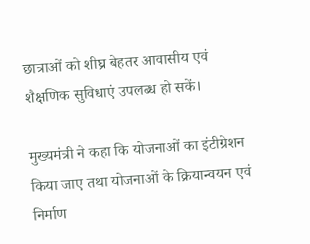छात्राओं को शीघ्र बेहतर आवासीय एवं शैक्षणिक सुविधाएं उपलब्ध हो सकें।

मुख्यमंत्री ने कहा कि योजनाओं का इंटीग्रेशन किया जाए तथा योजनाओं के क्रियान्वयन एवं निर्माण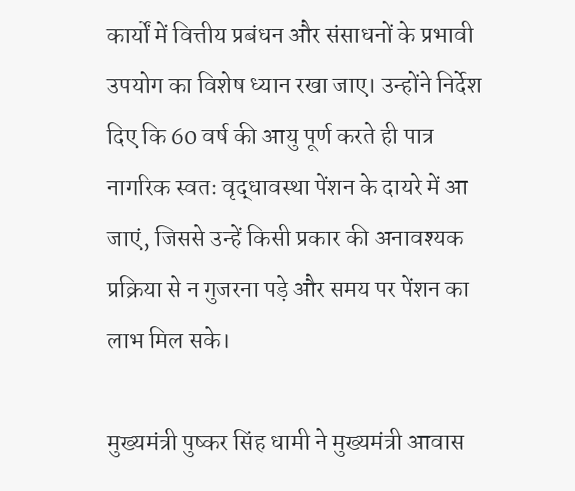कार्यों में वित्तीय प्रबंधन और संसाधनों के प्रभावी उपयोग का विशेष ध्यान रखा जाए। उन्होंने निर्देश दिए कि 60 वर्ष की आयु पूर्ण करते ही पात्र नागरिक स्वतः वृद्धावस्था पेंशन के दायरे में आ जाएं, जिससे उन्हें किसी प्रकार की अनावश्यक प्रक्रिया से न गुजरना पड़े और समय पर पेंशन का लाभ मिल सके।

मुख्यमंत्री पुष्कर सिंह धामी ने मुख्यमंत्री आवास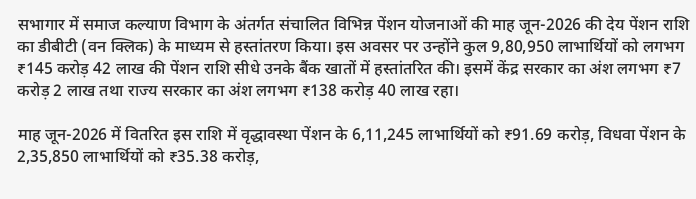सभागार में समाज कल्याण विभाग के अंतर्गत संचालित विभिन्न पेंशन योजनाओं की माह जून-2026 की देय पेंशन राशि का डीबीटी (वन क्लिक) के माध्यम से हस्तांतरण किया। इस अवसर पर उन्होंने कुल 9,80,950 लाभार्थियों को लगभग ₹145 करोड़ 42 लाख की पेंशन राशि सीधे उनके बैंक खातों में हस्तांतरित की। इसमें केंद्र सरकार का अंश लगभग ₹7 करोड़ 2 लाख तथा राज्य सरकार का अंश लगभग ₹138 करोड़ 40 लाख रहा।

माह जून-2026 में वितरित इस राशि में वृद्धावस्था पेंशन के 6,11,245 लाभार्थियों को ₹91.69 करोड़, विधवा पेंशन के 2,35,850 लाभार्थियों को ₹35.38 करोड़,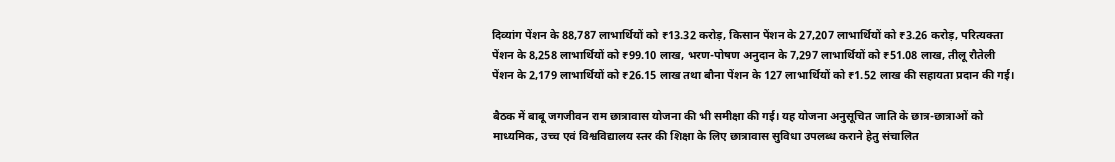दिव्यांग पेंशन के 88,787 लाभार्थियों को ₹13.32 करोड़, किसान पेंशन के 27,207 लाभार्थियों को ₹3.26 करोड़, परित्यक्ता पेंशन के 8,258 लाभार्थियों को ₹99.10 लाख, भरण-पोषण अनुदान के 7,297 लाभार्थियों को ₹51.08 लाख, तीलू रौतेली पेंशन के 2,179 लाभार्थियों को ₹26.15 लाख तथा बौना पेंशन के 127 लाभार्थियों को ₹1.52 लाख की सहायता प्रदान की गई।

बैठक में बाबू जगजीवन राम छात्रावास योजना की भी समीक्षा की गई। यह योजना अनुसूचित जाति के छात्र-छात्राओं को माध्यमिक, उच्च एवं विश्वविद्यालय स्तर की शिक्षा के लिए छात्रावास सुविधा उपलब्ध कराने हेतु संचालित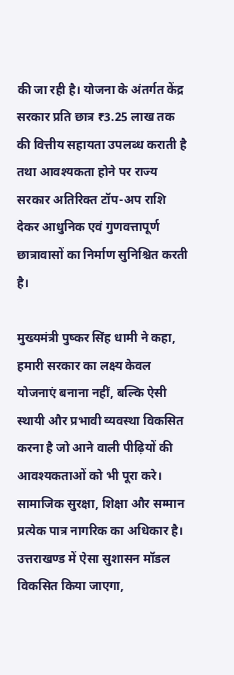की जा रही है। योजना के अंतर्गत केंद्र सरकार प्रति छात्र ₹3.25 लाख तक की वित्तीय सहायता उपलब्ध कराती है तथा आवश्यकता होने पर राज्य सरकार अतिरिक्त टॉप-अप राशि देकर आधुनिक एवं गुणवत्तापूर्ण छात्रावासों का निर्माण सुनिश्चित करती है।

मुख्यमंत्री पुष्कर सिंह धामी ने कहा, हमारी सरकार का लक्ष्य केवल योजनाएं बनाना नहीं, बल्कि ऐसी स्थायी और प्रभावी व्यवस्था विकसित करना है जो आने वाली पीढ़ियों की आवश्यकताओं को भी पूरा करे। सामाजिक सुरक्षा, शिक्षा और सम्मान प्रत्येक पात्र नागरिक का अधिकार है। उत्तराखण्ड में ऐसा सुशासन मॉडल विकसित किया जाएगा,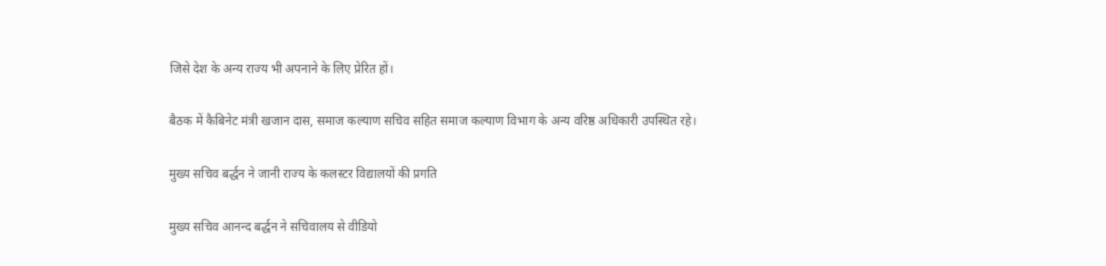जिसे देश के अन्य राज्य भी अपनाने के लिए प्रेरित हों।

बैठक में कैबिनेट मंत्री खजान दास, समाज कल्याण सचिव सहित समाज कल्याण विभाग के अन्य वरिष्ठ अधिकारी उपस्थित रहे।

मुख्य सचिव बर्द्धन ने जानी राज्य के कलस्टर विद्यालयों की प्रगति

मुख्य सचिव आनन्द बर्द्धन ने सचिवालय से वीडियो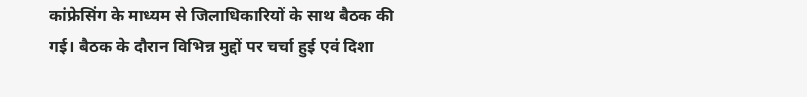कांफ्रेसिंग के माध्यम से जिलाधिकारियों के साथ बैठक की गई। बैठक के दौरान विभिन्न मुद्दों पर चर्चा हुई एवं दिशा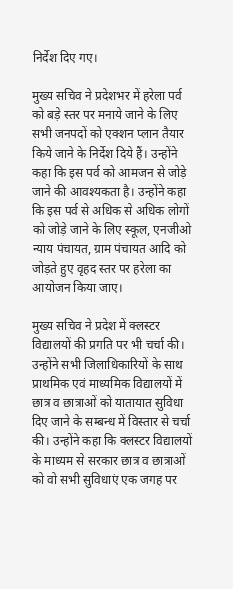निर्देश दिए गए।

मुख्य सचिव ने प्रदेशभर में हरेला पर्व को बड़े स्तर पर मनाये जाने के लिए सभी जनपदों को एक्शन प्लान तैयार किये जाने के निर्देश दिये हैं। उन्होंने कहा कि इस पर्व को आमजन से जोड़े जाने की आवश्यकता है। उन्होंने कहा कि इस पर्व से अधिक से अधिक लोगों को जोड़े जाने के लिए स्कूल, एनजीओ न्याय पंचायत, ग्राम पंचायत आदि को जोड़ते हुए वृहद स्तर पर हरेला का आयोजन किया जाए।

मुख्य सचिव ने प्रदेश में क्लस्टर विद्यालयों की प्रगति पर भी चर्चा की। उन्होंने सभी जिलाधिकारियों के साथ प्राथमिक एवं माध्यमिक विद्यालयों में छात्र व छात्राओं को यातायात सुविधा दिए जाने के सम्बन्ध में विस्तार से चर्चा की। उन्होंने कहा कि क्लस्टर विद्यालयों के माध्यम से सरकार छात्र व छात्राओं को वो सभी सुविधाएं एक जगह पर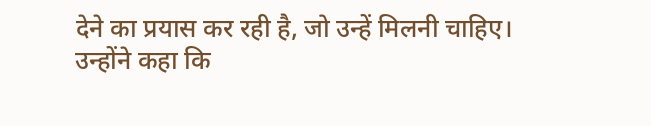देने का प्रयास कर रही है, जो उन्हें मिलनी चाहिए। उन्होंने कहा कि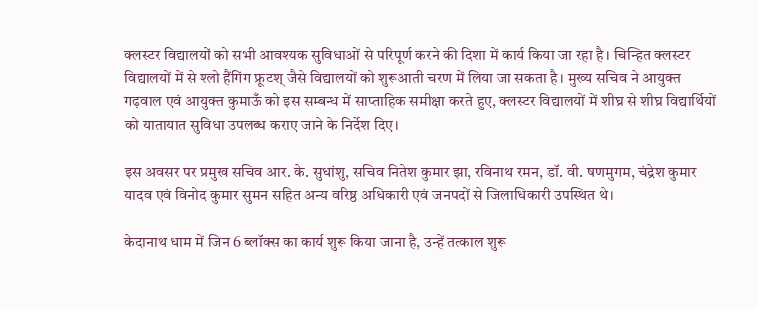क्लस्टर विद्यालयों को सभी आवश्यक सुविधाओं से परिपूर्ण करने की दिशा में कार्य किया जा रहा है। चिन्हित क्लस्टर विद्यालयों में से श्लो हैंगिंग फ्रूटश् जैसे विद्यालयों को शुरूआती चरण में लिया जा सकता है। मुख्य सचिव ने आयुक्त गढ़वाल एवं आयुक्त कुमाऊँ को इस सम्बन्ध में साप्ताहिक समीक्षा करते हुए, क्लस्टर विद्यालयों में शीघ्र से शीघ्र विद्यार्थियों को यातायात सुविधा उपलब्ध कराए जाने के निर्देश दिए।

इस अवसर पर प्रमुख सचिव आर. के. सुधांशु, सचिव नितेश कुमार झा, रविनाथ रमन, डॉ. वी. षणमुगम, चंद्रेश कुमार यादव एवं विनोद कुमार सुमन सहित अन्य वरिष्ठ अधिकारी एवं जनपदों से जिलाधिकारी उपस्थित थे।

केदानाथ धाम में जिन 6 ब्लॉक्स का कार्य शुरू किया जाना है, उन्हें तत्काल शुरू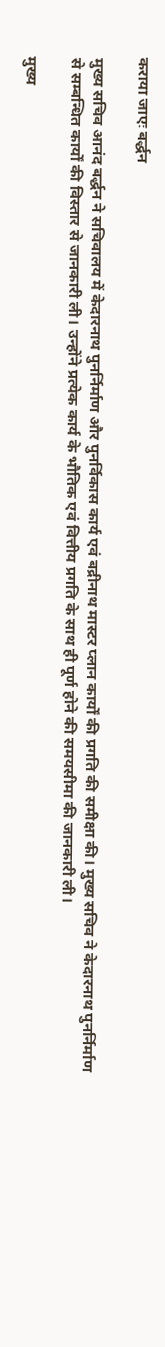कराया जाएः बर्द्धन

मुख्य सचिव आनंद बर्द्धन ने सचिवालय में केदारनाथ पुनर्निर्माण और पुनर्विकास कार्य एवं बद्रीनाथ मास्टर प्लान कार्यों की प्रगति की समीक्षा की। मुख्य सचिव ने केदारनाथ पुनर्निर्माण से सम्बन्धित कार्यों की विस्तार से जानकारी ली। उन्होंने प्रत्येक कार्य के भौतिक एवं वित्तीय प्रगति के साथ ही पूर्ण होने की समयसीमा की जानकारी ली।

मुख्य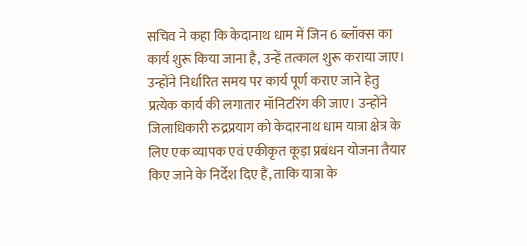सचिव ने कहा कि केदानाथ धाम में जिन 6 ब्लॉक्स का कार्य शुरू किया जाना है, उन्हें तत्काल शुरू कराया जाए। उन्होंने निर्धारित समय पर कार्य पूर्ण कराए जाने हेतु प्रत्येक कार्य की लगातार मॉनिटरिंग की जाए। उन्होंने जिलाधिकारी रुद्रप्रयाग को केदारनाथ धाम यात्रा क्षेत्र के लिए एक व्यापक एवं एकीकृत कूड़ा प्रबंधन योजना तैयार किए जाने के निर्देश दिए हैं, ताकि यात्रा के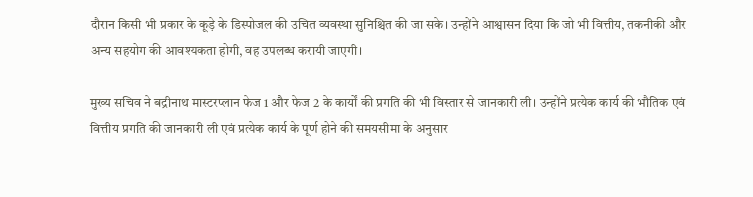दौरान किसी भी प्रकार के कूड़े के डिस्पोजल की उचित व्यवस्था सुनिश्चित की जा सके। उन्होंने आश्वासन दिया कि जो भी वित्तीय, तकनीकी और अन्य सहयोग की आवश्यकता होगी, वह उपलब्ध करायी जाएगी।

मुख्य सचिव ने बद्रीनाथ मास्टरप्लान फेज 1 और फेज 2 के कार्यों की प्रगति की भी विस्तार से जानकारी ली। उन्होंने प्रत्येक कार्य की भौतिक एवं वित्तीय प्रगति की जानकारी ली एवं प्रत्येक कार्य के पूर्ण होने की समयसीमा के अनुसार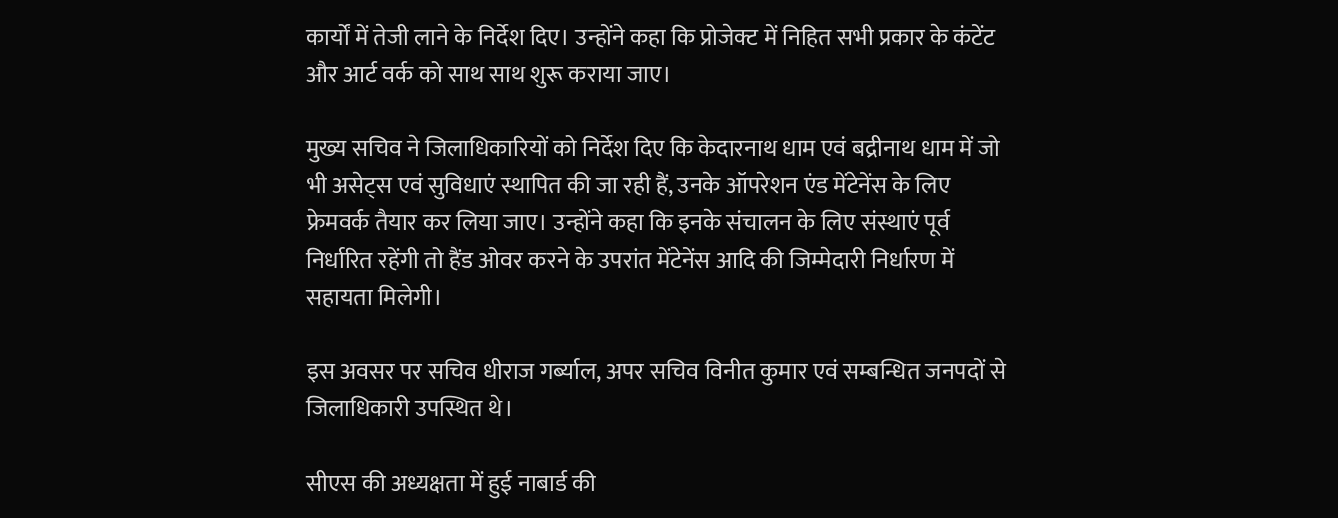कार्यों में तेजी लाने के निर्देश दिए। उन्होंने कहा कि प्रोजेक्ट में निहित सभी प्रकार के कंटेंट और आर्ट वर्क को साथ साथ शुरू कराया जाए।

मुख्य सचिव ने जिलाधिकारियों को निर्देश दिए कि केदारनाथ धाम एवं बद्रीनाथ धाम में जो भी असेट्स एवं सुविधाएं स्थापित की जा रही हैं, उनके ऑपरेशन एंड मेंटेनेंस के लिए फ्रेमवर्क तैयार कर लिया जाए। उन्होंने कहा कि इनके संचालन के लिए संस्थाएं पूर्व निर्धारित रहेंगी तो हैंड ओवर करने के उपरांत मेंटेनेंस आदि की जिम्मेदारी निर्धारण में सहायता मिलेगी।

इस अवसर पर सचिव धीराज गर्ब्याल, अपर सचिव विनीत कुमार एवं सम्बन्धित जनपदों से जिलाधिकारी उपस्थित थे।

सीएस की अध्यक्षता में हुई नाबार्ड की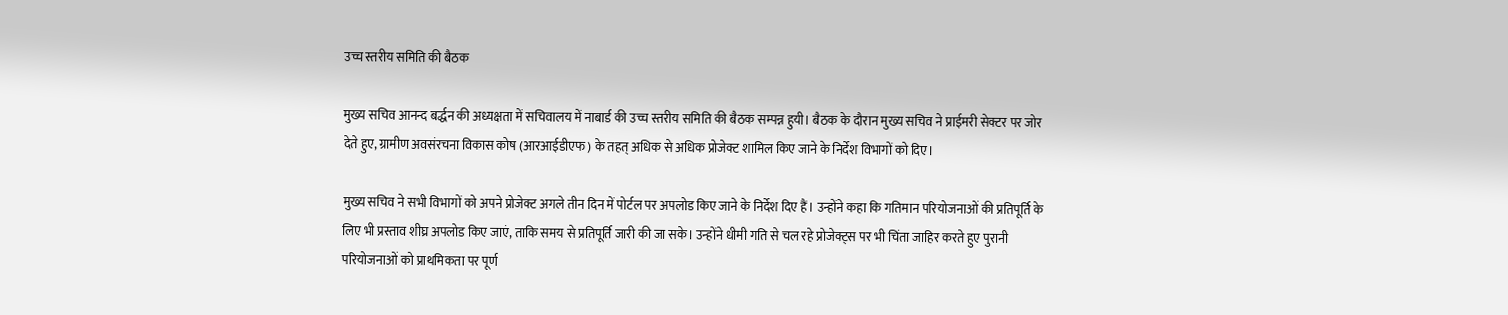उच्च स्तरीय समिति की बैठक

मुख्य सचिव आनन्द बर्द्धन की अध्यक्षता में सचिवालय में नाबार्ड की उच्च स्तरीय समिति की बैठक सम्पन्न हुयी। बैठक के दौरान मुख्य सचिव ने प्राईमरी सेक्टर पर जोर देते हुए, ग्रामीण अवसंरचना विकास कोष (आरआईडीएफ) के तहत् अधिक से अधिक प्रोजेक्ट शामिल किए जाने के निर्देश विभागों को दिए।

मुख्य सचिव ने सभी विभागों को अपने प्रोजेक्ट अगले तीन दिन में पोर्टल पर अपलोड किए जाने के निर्देश दिए हैं। उन्होंने कहा कि गतिमान परियोजनाओं की प्रतिपूर्ति के लिए भी प्रस्ताव शीघ्र अपलोड किए जाएं, ताकि समय से प्रतिपूर्ति जारी की जा सके। उन्होंने धीमी गति से चल रहे प्रोजेक्ट्स पर भी चिंता जाहिर करते हुए पुरानी परियोजनाओं को प्राथमिकता पर पूर्ण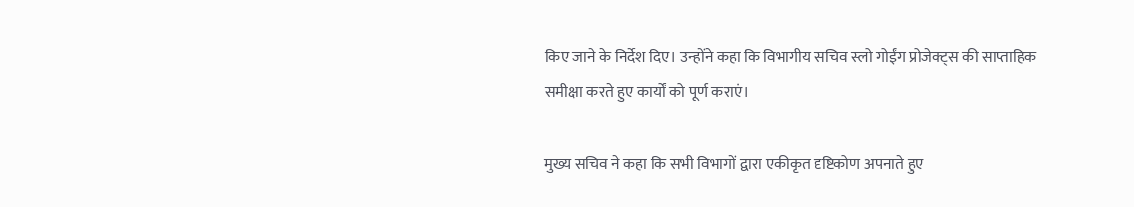किए जाने के निर्देश दिए। उन्होंने कहा कि विभागीय सचिव स्लो गोईंग प्रोजेक्ट्स की साप्ताहिक समीक्षा करते हुए कार्यों को पूर्ण कराएं।

मुख्य सचिव ने कहा कि सभी विभागों द्वारा एकीकृत दृष्टिकोण अपनाते हुए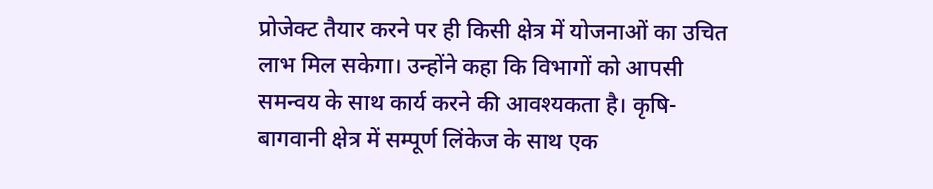प्रोजेक्ट तैयार करने पर ही किसी क्षेत्र में योजनाओं का उचित लाभ मिल सकेगा। उन्होंने कहा कि विभागों को आपसी समन्वय के साथ कार्य करने की आवश्यकता है। कृषि-बागवानी क्षेत्र में सम्पूर्ण लिंकेज के साथ एक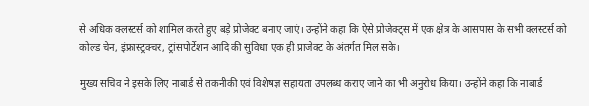से अधिक क्लस्टर्स को शामिल करते हुए बड़े प्रोजेक्ट बनाए जाएं। उन्होंने कहा कि ऐसे प्रोजेक्ट्स में एक क्षेत्र के आसपास के सभी क्लस्टर्स को कोल्ड चेन, इंफ्रास्ट्रक्चर, ट्रांसपोर्टेशन आदि की सुविधा एक ही प्राजेक्ट के अंतर्गत मिल सके।

मुख्य सचिव ने इसके लिए नाबार्ड से तकनीकी एवं विशेषज्ञ सहायता उपलब्ध कराए जाने का भी अनुरोध किया। उन्होंने कहा कि नाबार्ड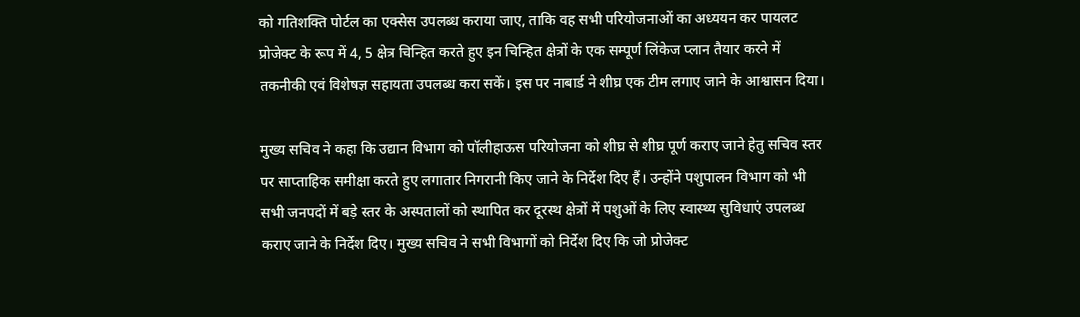को गतिशक्ति पोर्टल का एक्सेस उपलब्ध कराया जाए, ताकि वह सभी परियोजनाओं का अध्ययन कर पायलट प्रोजेक्ट के रूप में 4, 5 क्षेत्र चिन्हित करते हुए इन चिन्हित क्षेत्रों के एक सम्पूर्ण लिंकेज प्लान तैयार करने में तकनीकी एवं विशेषज्ञ सहायता उपलब्ध करा सकें। इस पर नाबार्ड ने शीघ्र एक टीम लगाए जाने के आश्वासन दिया।

मुख्य सचिव ने कहा कि उद्यान विभाग को पॉलीहाऊस परियोजना को शीघ्र से शीघ्र पूर्ण कराए जाने हेतु सचिव स्तर पर साप्ताहिक समीक्षा करते हुए लगातार निगरानी किए जाने के निर्देश दिए हैं। उन्होंने पशुपालन विभाग को भी सभी जनपदों में बड़े स्तर के अस्पतालों को स्थापित कर दूरस्थ क्षेत्रों में पशुओं के लिए स्वास्थ्य सुविधाएं उपलब्ध कराए जाने के निर्देश दिए। मुख्य सचिव ने सभी विभागों को निर्देश दिए कि जो प्रोजेक्ट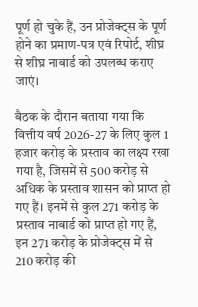पूर्ण हो चुके हैं, उन प्रोजेक्ट्स के पूर्ण होने का प्रमाण-पत्र एवं रिपोर्ट, शीघ्र से शीघ्र नाबार्ड को उपलब्ध कराए जाएं।

बैठक के दौरान बताया गया कि वित्तीय वर्ष 2026-27 के लिए कुल 1 हजार करोड़ के प्रस्ताव का लक्ष्य रखा गया है, जिसमें से 500 करोड़ से अधिक के प्रस्ताव शासन को प्राप्त हो गए हैं। इनमें से कुल 271 करोड़ के प्रस्ताव नाबार्ड को प्राप्त हो गए हैं, इन 271 करोड़ के प्रोजेक्ट्स में से 210 करोड़ की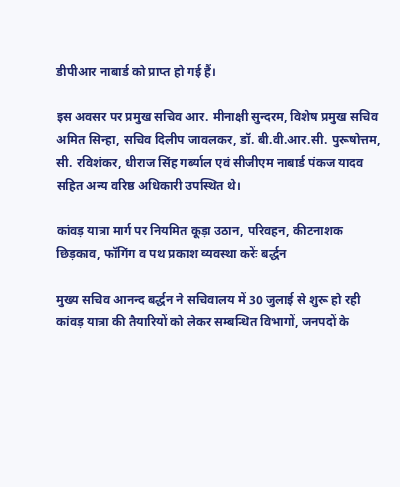डीपीआर नाबार्ड को प्राप्त हो गई हैं।

इस अवसर पर प्रमुख सचिव आर. मीनाक्षी सुन्दरम, विशेष प्रमुख सचिव अमित सिन्हा, सचिव दिलीप जावलकर, डॉ. बी.वी.आर.सी. पुरूषोत्तम, सी. रविशंकर, धीराज सिंह गर्ब्याल एवं सीजीएम नाबार्ड पंकज यादव सहित अन्य वरिष्ठ अधिकारी उपस्थित थे।

कांवड़ यात्रा मार्ग पर नियमित कूड़ा उठान, परिवहन, कीटनाशक छिड़काव, फॉगिंग व पथ प्रकाश व्यवस्था करेंः बर्द्धन

मुख्य सचिव आनन्द बर्द्धन ने सचिवालय में 30 जुलाई से शुरू हो रही कांवड़ यात्रा की तैयारियों को लेकर सम्बन्धित विभागों, जनपदों के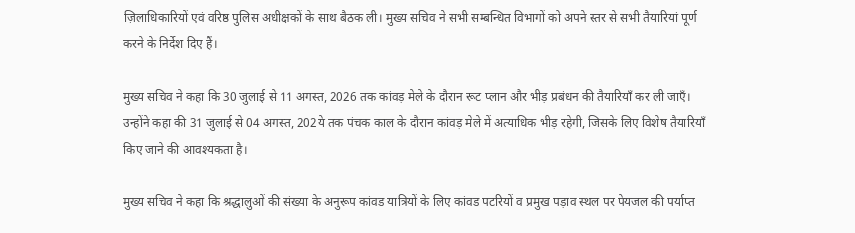ज़िलाधिकारियों एवं वरिष्ठ पुलिस अधीक्षकों के साथ बैठक ली। मुख्य सचिव ने सभी सम्बन्धित विभागों को अपने स्तर से सभी तैयारियां पूर्ण करने के निर्देश दिए हैं।

मुख्य सचिव ने कहा कि 30 जुलाई से 11 अगस्त, 2026 तक कांवड़ मेले के दौरान रूट प्लान और भीड़ प्रबंधन की तैयारियाँ कर ली जाएँ। उन्होंने कहा की 31 जुलाई से 04 अगस्त, 202ये तक पंचक काल के दौरान कांवड़ मेले में अत्याधिक भीड़ रहेगी, जिसके लिए विशेष तैयारियाँ किए जाने की आवश्यकता है।

मुख्य सचिव ने कहा कि श्रद्धालुओं की संख्या के अनुरूप कांवड यात्रियों के लिए कांवड पटरियों व प्रमुख पड़ाव स्थल पर पेयजल की पर्याप्त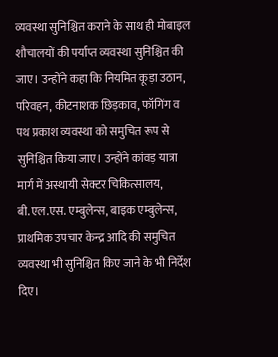व्यवस्था सुनिश्चित कराने के साथ ही मोबाइल शौचालयों की पर्याप्त व्यवस्था सुनिश्चित की जाए। उन्होंने कहा कि नियमित कूड़ा उठान, परिवहन, कीटनाशक छिड़काव, फॉगिंग व पथ प्रकाश व्यवस्था को समुचित रूप से सुनिश्चित किया जाए। उन्होंने कांवड़ यात्रा मार्ग में अस्थायी सेक्टर चिकित्सालय, बी.एल.एस. एम्बुलेन्स, बाइक एम्बुलेन्स, प्राथमिक उपचार केन्द्र आदि की समुचित व्यवस्था भी सुनिश्चित किए जाने के भी निर्देश दिए।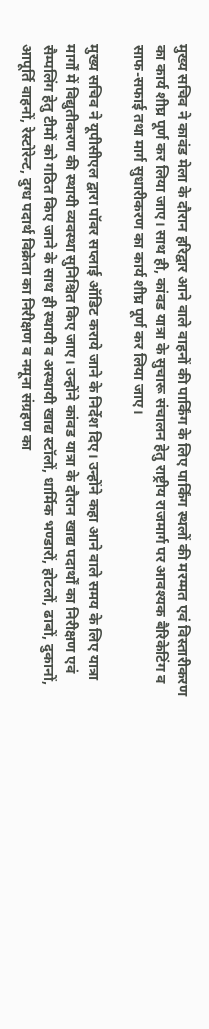मुख्य सचिव ने कावंड मेला के दौरान हरिद्वार आने वाले वाहनों की पार्किंग के लिए पार्किंग स्थलों की मरम्मत एवं विस्तारीकरण का कार्य शीघ्र पूर्ण कर लिया जाए। साथ ही, कांवड यात्रा के सुचारू संचालन हेतु राष्ट्रीय राजमार्ग पर आवश्यक बैरिकेटिंग व साफ-सफाई तथा मार्ग सुधारीकरण का कार्य शीघ्र पूर्ण कर लिया जाए।

मुख्य सचिव ने यूपीसीएल द्वारा पॉवर सप्लाई ऑडिट कराये जाने के निर्देश दिए। उन्होंने कहा आने वाले समय के लिए यात्रा मार्गों में विद्युतीकरण की स्थायी व्यवस्था सुनिश्चित किए जाए। उन्होंने कांवड यात्रा के दौरान खाद्य पदार्थों का निरीक्षण एवं सैम्पलिंग हेतु टीमों को गठित किए जाने के साथ ही स्थायी व अस्थायी खाद्य स्टॉलों, धार्मिक भण्डारों, होटलों, ढाबों, दुकानों, आपूर्ति वाहनों, रेस्टोरेन्ट, दुग्ध पदार्थ विक्रेता का निरीक्षण व नमूना संग्रहण का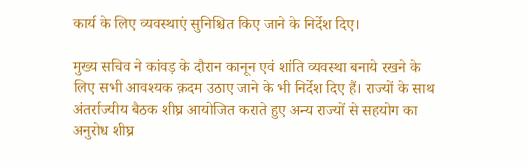कार्य के लिए व्यवस्थाएं सुनिश्चित किए जाने के निर्देश दिए।

मुख्य सचिव ने कांवड़ के दौरान कानून एवं शांति व्यवस्था बनाये रखने के लिए सभी आवश्यक क़दम उठाए जाने के भी निर्देश दिए हैं। राज्यों के साथ अंतर्राज्यीय बैठक शीघ्र आयोजित कराते हुए अन्य राज्यों से सहयोग का अनुरोध शीघ्र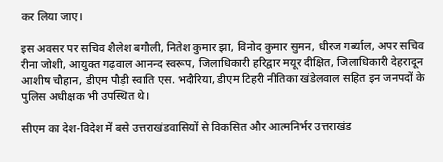कर लिया जाए।

इस अवसर पर सचिव शैलेश बगौली, नितेश कुमार झा, विनोद कुमार सुमन, धीरज गर्ब्याल, अपर सचिव रीना जोशी, आयुक्त गढ़वाल आनन्द स्वरूप, जिलाधिकारी हरिद्वार मयूर दीक्षित, जिलाधिकारी देहरादून आशीष चौहान, डीएम पौड़ी स्वाति एस. भदौरिया, डीएम टिहरी नीतिका खंडेलवाल सहित इन जनपदों के पुलिस अधीक्षक भी उपस्थित थे।

सीएम का देश-विदेश में बसे उत्तराखंडवासियों से विकसित और आत्मनिर्भर उत्तराखंड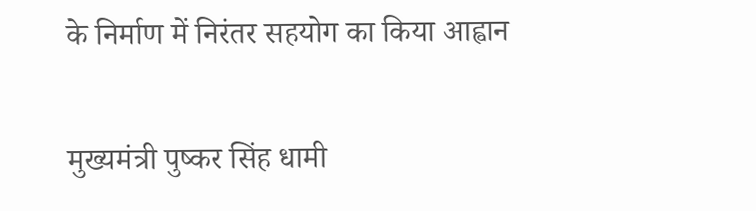के निर्माण में निरंतर सहयोग का किया आह्वान

मुख्यमंत्री पुष्कर सिंह धामी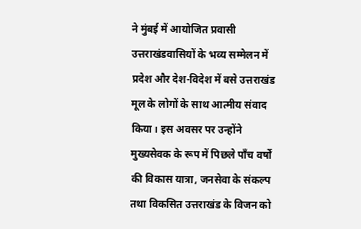ने मुंबई में आयोजित प्रवासी उत्तराखंडवासियों के भव्य सम्मेलन में प्रदेश और देश-विदेश में बसे उत्तराखंड मूल के लोगों के साथ आत्मीय संवाद किया। इस अवसर पर उन्होंने मुख्यसेवक के रूप में पिछले पाँच वर्षों की विकास यात्रा, जनसेवा के संकल्प तथा विकसित उत्तराखंड के विजन को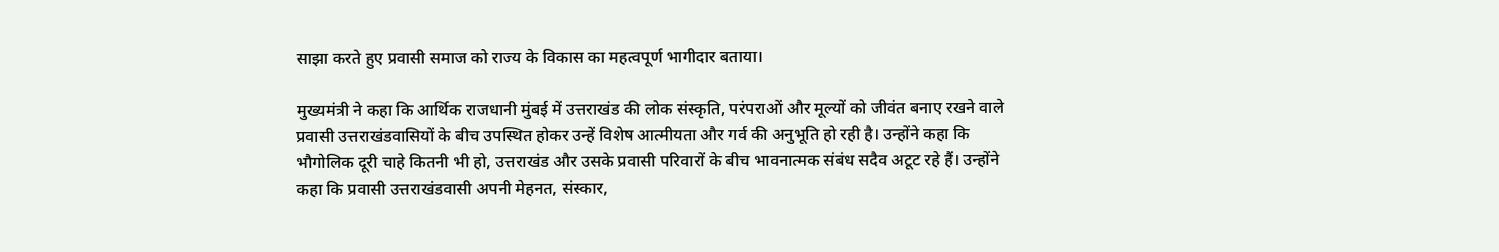साझा करते हुए प्रवासी समाज को राज्य के विकास का महत्वपूर्ण भागीदार बताया।

मुख्यमंत्री ने कहा कि आर्थिक राजधानी मुंबई में उत्तराखंड की लोक संस्कृति, परंपराओं और मूल्यों को जीवंत बनाए रखने वाले प्रवासी उत्तराखंडवासियों के बीच उपस्थित होकर उन्हें विशेष आत्मीयता और गर्व की अनुभूति हो रही है। उन्होंने कहा कि भौगोलिक दूरी चाहे कितनी भी हो, उत्तराखंड और उसके प्रवासी परिवारों के बीच भावनात्मक संबंध सदैव अटूट रहे हैं। उन्होंने कहा कि प्रवासी उत्तराखंडवासी अपनी मेहनत, संस्कार,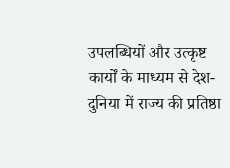उपलब्धियों और उत्कृष्ट कार्यों के माध्यम से देश-दुनिया में राज्य की प्रतिष्ठा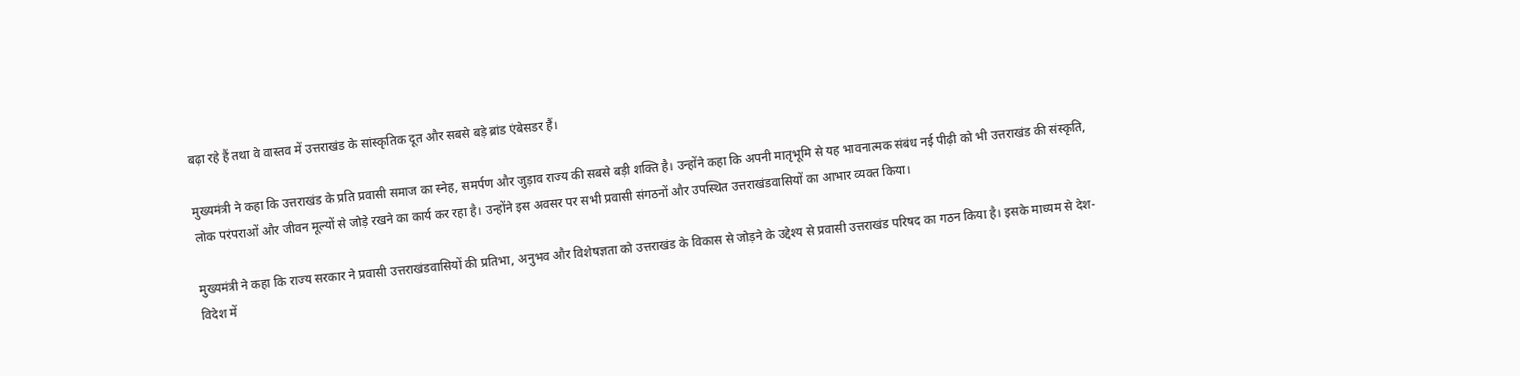बढ़ा रहे हैं तथा वे वास्तव में उत्तराखंड के सांस्कृतिक दूत और सबसे बड़े ब्रांड एंबेसडर हैं।

मुख्यमंत्री ने कहा कि उत्तराखंड के प्रति प्रवासी समाज का स्नेह, समर्पण और जुड़ाव राज्य की सबसे बड़ी शक्ति है। उन्होंने कहा कि अपनी मातृभूमि से यह भावनात्मक संबंध नई पीढ़ी को भी उत्तराखंड की संस्कृति, लोक परंपराओं और जीवन मूल्यों से जोड़े रखने का कार्य कर रहा है। उन्होंने इस अवसर पर सभी प्रवासी संगठनों और उपस्थित उत्तराखंडवासियों का आभार व्यक्त किया।

मुख्यमंत्री ने कहा कि राज्य सरकार ने प्रवासी उत्तराखंडवासियों की प्रतिभा, अनुभव और विशेषज्ञता को उत्तराखंड के विकास से जोड़ने के उद्देश्य से प्रवासी उत्तराखंड परिषद का गठन किया है। इसके माध्यम से देश-विदेश में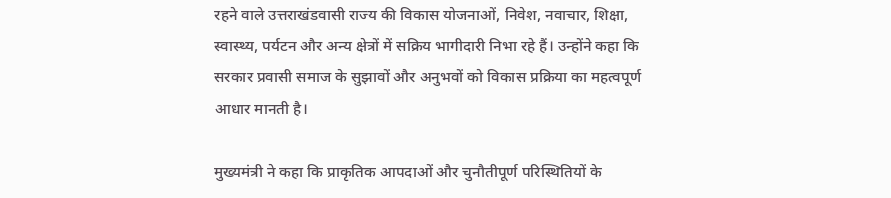रहने वाले उत्तराखंडवासी राज्य की विकास योजनाओं, निवेश, नवाचार, शिक्षा, स्वास्थ्य, पर्यटन और अन्य क्षेत्रों में सक्रिय भागीदारी निभा रहे हैं। उन्होंने कहा कि सरकार प्रवासी समाज के सुझावों और अनुभवों को विकास प्रक्रिया का महत्वपूर्ण आधार मानती है।

मुख्यमंत्री ने कहा कि प्राकृतिक आपदाओं और चुनौतीपूर्ण परिस्थितियों के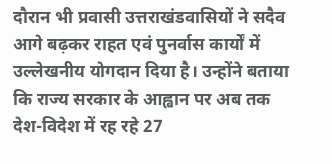दौरान भी प्रवासी उत्तराखंडवासियों ने सदैव आगे बढ़कर राहत एवं पुनर्वास कार्यों में उल्लेखनीय योगदान दिया है। उन्होंने बताया कि राज्य सरकार के आह्वान पर अब तक देश-विदेश में रह रहे 27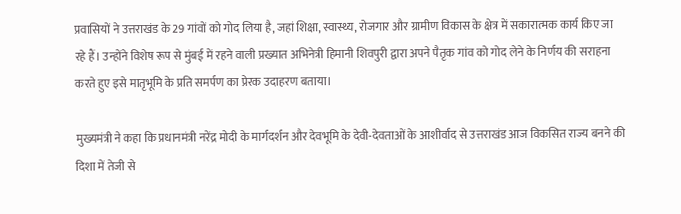प्रवासियों ने उत्तराखंड के 29 गांवों को गोद लिया है, जहां शिक्षा, स्वास्थ्य, रोजगार और ग्रामीण विकास के क्षेत्र में सकारात्मक कार्य किए जा रहे हैं। उन्होंने विशेष रूप से मुंबई में रहने वाली प्रख्यात अभिनेत्री हिमानी शिवपुरी द्वारा अपने पैतृक गांव को गोद लेने के निर्णय की सराहना करते हुए इसे मातृभूमि के प्रति समर्पण का प्रेरक उदाहरण बताया।

मुख्यमंत्री ने कहा कि प्रधानमंत्री नरेंद्र मोदी के मार्गदर्शन और देवभूमि के देवी-देवताओं के आशीर्वाद से उत्तराखंड आज विकसित राज्य बनने की दिशा में तेजी से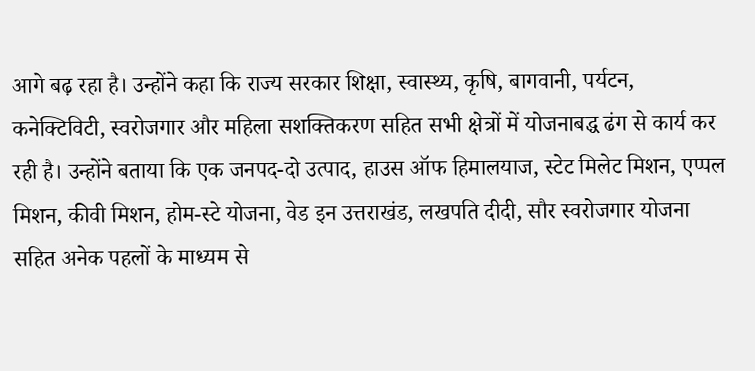आगे बढ़ रहा है। उन्होंने कहा कि राज्य सरकार शिक्षा, स्वास्थ्य, कृषि, बागवानी, पर्यटन, कनेक्टिविटी, स्वरोजगार और महिला सशक्तिकरण सहित सभी क्षेत्रों में योजनाबद्ध ढंग से कार्य कर रही है। उन्होंने बताया कि एक जनपद-दो उत्पाद, हाउस ऑफ हिमालयाज, स्टेट मिलेट मिशन, एप्पल मिशन, कीवी मिशन, होम-स्टे योजना, वेड इन उत्तराखंड, लखपति दीदी, सौर स्वरोजगार योजना सहित अनेक पहलों के माध्यम से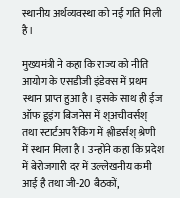स्थानीय अर्थव्यवस्था को नई गति मिली है।

मुख्यमंत्री ने कहा कि राज्य को नीति आयोग के एसडीजी इंडेक्स में प्रथम स्थान प्राप्त हुआ है। इसके साथ ही ईज ऑफ डूइंग बिजनेस में श्अचीवर्सश् तथा स्टार्टअप रैंकिंग में श्लीडर्सश् श्रेणी में स्थान मिला है। उन्होंने कहा कि प्रदेश में बेरोजगारी दर में उल्लेखनीय कमी आई है तथा जी-20 बैठकों,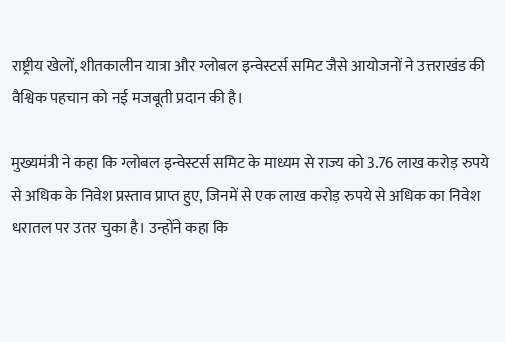राष्ट्रीय खेलों, शीतकालीन यात्रा और ग्लोबल इन्वेस्टर्स समिट जैसे आयोजनों ने उत्तराखंड की वैश्विक पहचान को नई मजबूती प्रदान की है।

मुख्यमंत्री ने कहा कि ग्लोबल इन्वेस्टर्स समिट के माध्यम से राज्य को 3.76 लाख करोड़ रुपये से अधिक के निवेश प्रस्ताव प्राप्त हुए, जिनमें से एक लाख करोड़ रुपये से अधिक का निवेश धरातल पर उतर चुका है। उन्होंने कहा कि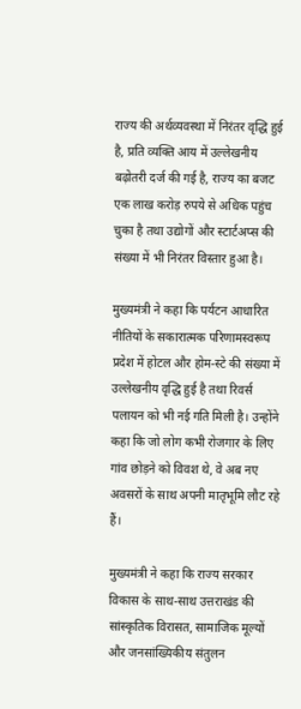राज्य की अर्थव्यवस्था में निरंतर वृद्धि हुई है, प्रति व्यक्ति आय में उल्लेखनीय बढ़ोतरी दर्ज की गई है, राज्य का बजट एक लाख करोड़ रुपये से अधिक पहुंच चुका है तथा उद्योगों और स्टार्टअप्स की संख्या में भी निरंतर विस्तार हुआ है।

मुख्यमंत्री ने कहा कि पर्यटन आधारित नीतियों के सकारात्मक परिणामस्वरूप प्रदेश में होटल और होम-स्टे की संख्या में उल्लेखनीय वृद्धि हुई है तथा रिवर्स पलायन को भी नई गति मिली है। उन्होंने कहा कि जो लोग कभी रोजगार के लिए गांव छोड़ने को विवश थे, वे अब नए अवसरों के साथ अपनी मातृभूमि लौट रहे हैं।

मुख्यमंत्री ने कहा कि राज्य सरकार विकास के साथ-साथ उत्तराखंड की सांस्कृतिक विरासत, सामाजिक मूल्यों और जनसांख्यिकीय संतुलन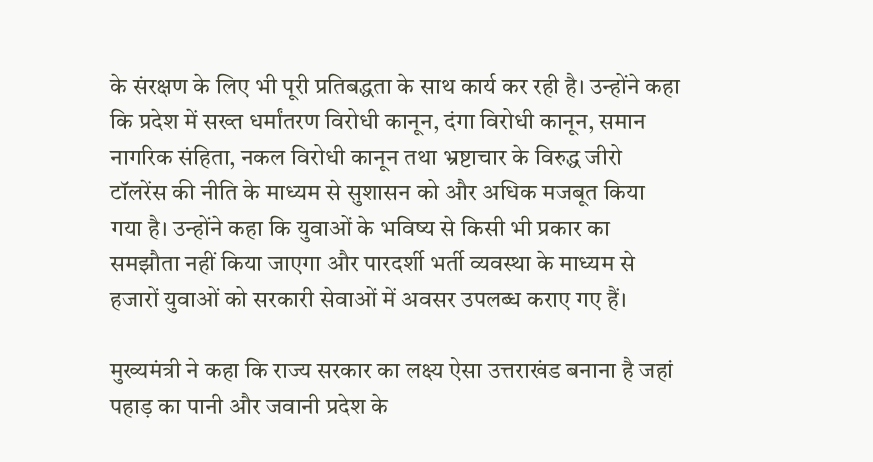के संरक्षण के लिए भी पूरी प्रतिबद्धता के साथ कार्य कर रही है। उन्होंने कहा कि प्रदेश में सख्त धर्मांतरण विरोधी कानून, दंगा विरोधी कानून, समान नागरिक संहिता, नकल विरोधी कानून तथा भ्रष्टाचार के विरुद्ध जीरो टॉलरेंस की नीति के माध्यम से सुशासन को और अधिक मजबूत किया गया है। उन्होंने कहा कि युवाओं के भविष्य से किसी भी प्रकार का समझौता नहीं किया जाएगा और पारदर्शी भर्ती व्यवस्था के माध्यम से हजारों युवाओं को सरकारी सेवाओं में अवसर उपलब्ध कराए गए हैं।

मुख्यमंत्री ने कहा कि राज्य सरकार का लक्ष्य ऐसा उत्तराखंड बनाना है जहां पहाड़ का पानी और जवानी प्रदेश के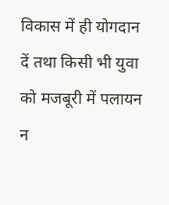विकास में ही योगदान दें तथा किसी भी युवा को मजबूरी में पलायन न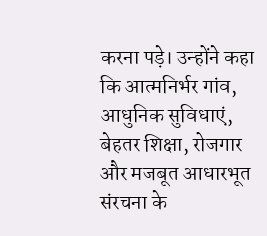करना पड़े। उन्होंने कहा कि आत्मनिर्भर गांव, आधुनिक सुविधाएं, बेहतर शिक्षा, रोजगार और मजबूत आधारभूत संरचना के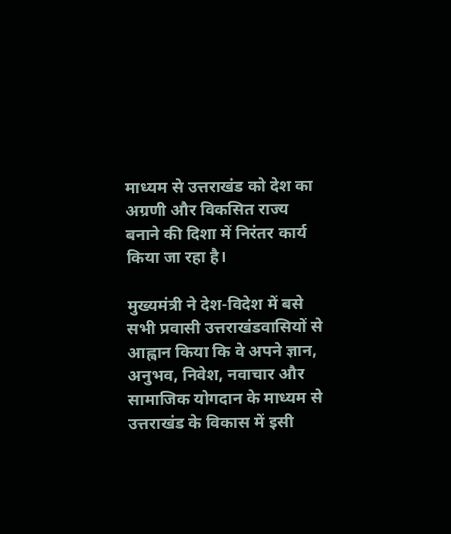माध्यम से उत्तराखंड को देश का अग्रणी और विकसित राज्य बनाने की दिशा में निरंतर कार्य किया जा रहा है।

मुख्यमंत्री ने देश-विदेश में बसे सभी प्रवासी उत्तराखंडवासियों से आह्वान किया कि वे अपने ज्ञान, अनुभव, निवेश, नवाचार और सामाजिक योगदान के माध्यम से उत्तराखंड के विकास में इसी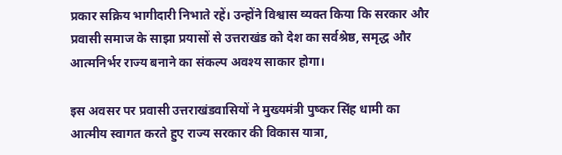प्रकार सक्रिय भागीदारी निभाते रहें। उन्होंने विश्वास व्यक्त किया कि सरकार और प्रवासी समाज के साझा प्रयासों से उत्तराखंड को देश का सर्वश्रेष्ठ, समृद्ध और आत्मनिर्भर राज्य बनाने का संकल्प अवश्य साकार होगा।

इस अवसर पर प्रवासी उत्तराखंडवासियों ने मुख्यमंत्री पुष्कर सिंह धामी का आत्मीय स्वागत करते हुए राज्य सरकार की विकास यात्रा,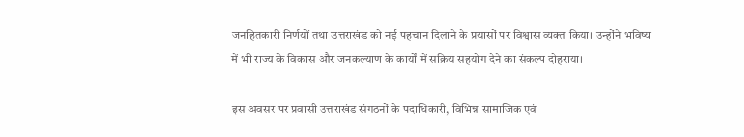जनहितकारी निर्णयों तथा उत्तराखंड को नई पहचान दिलाने के प्रयासों पर विश्वास व्यक्त किया। उन्होंने भविष्य में भी राज्य के विकास और जनकल्याण के कार्यों में सक्रिय सहयोग देने का संकल्प दोहराया।

इस अवसर पर प्रवासी उत्तराखंड संगठनों के पदाधिकारी, विभिन्न सामाजिक एवं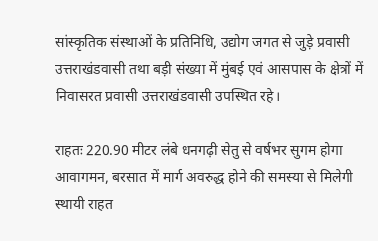सांस्कृतिक संस्थाओं के प्रतिनिधि, उद्योग जगत से जुड़े प्रवासी उत्तराखंडवासी तथा बड़ी संख्या में मुंबई एवं आसपास के क्षेत्रों में निवासरत प्रवासी उत्तराखंडवासी उपस्थित रहे।

राहतः 220.90 मीटर लंबे धनगढ़ी सेतु से वर्षभर सुगम होगा आवागमन, बरसात में मार्ग अवरुद्ध होने की समस्या से मिलेगी स्थायी राहत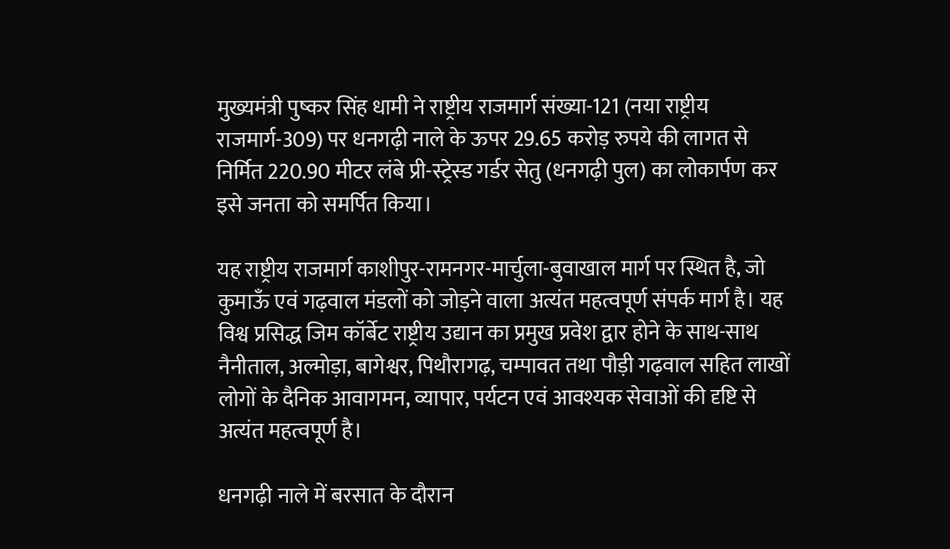मुख्यमंत्री पुष्कर सिंह धामी ने राष्ट्रीय राजमार्ग संख्या-121 (नया राष्ट्रीय राजमार्ग-309) पर धनगढ़ी नाले के ऊपर 29.65 करोड़ रुपये की लागत से निर्मित 220.90 मीटर लंबे प्री-स्ट्रेस्ड गर्डर सेतु (धनगढ़ी पुल) का लोकार्पण कर इसे जनता को समर्पित किया।

यह राष्ट्रीय राजमार्ग काशीपुर-रामनगर-मार्चुला-बुवाखाल मार्ग पर स्थित है, जो कुमाऊँ एवं गढ़वाल मंडलों को जोड़ने वाला अत्यंत महत्वपूर्ण संपर्क मार्ग है। यह विश्व प्रसिद्ध जिम कॉर्बेट राष्ट्रीय उद्यान का प्रमुख प्रवेश द्वार होने के साथ-साथ नैनीताल, अल्मोड़ा, बागेश्वर, पिथौरागढ़, चम्पावत तथा पौड़ी गढ़वाल सहित लाखों लोगों के दैनिक आवागमन, व्यापार, पर्यटन एवं आवश्यक सेवाओं की दृष्टि से अत्यंत महत्वपूर्ण है।

धनगढ़ी नाले में बरसात के दौरान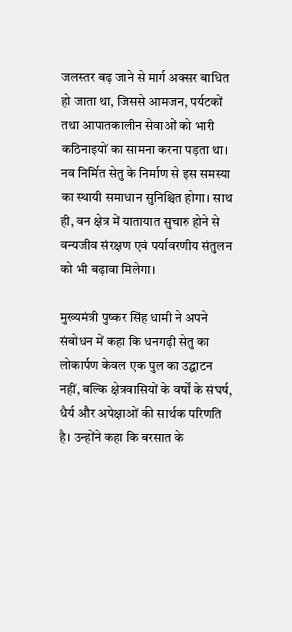जलस्तर बढ़ जाने से मार्ग अक्सर बाधित हो जाता था, जिससे आमजन, पर्यटकों तथा आपातकालीन सेवाओं को भारी कठिनाइयों का सामना करना पड़ता था। नव निर्मित सेतु के निर्माण से इस समस्या का स्थायी समाधान सुनिश्चित होगा। साथ ही, वन क्षेत्र में यातायात सुचारु होने से वन्यजीव संरक्षण एवं पर्यावरणीय संतुलन को भी बढ़ावा मिलेगा।

मुख्यमंत्री पुष्कर सिंह धामी ने अपने संबोधन में कहा कि धनगढ़ी सेतु का लोकार्पण केवल एक पुल का उद्घाटन नहीं, बल्कि क्षेत्रवासियों के वर्षों के संघर्ष, धैर्य और अपेक्षाओं की सार्थक परिणति है। उन्होंने कहा कि बरसात के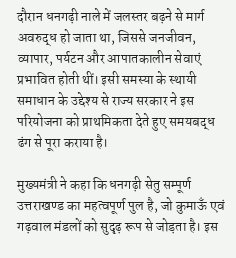दौरान धनगढ़ी नाले में जलस्तर बढ़ने से मार्ग अवरुद्ध हो जाता था, जिससे जनजीवन, व्यापार, पर्यटन और आपातकालीन सेवाएं प्रभावित होती थीं। इसी समस्या के स्थायी समाधान के उद्देश्य से राज्य सरकार ने इस परियोजना को प्राथमिकता देते हुए समयबद्ध ढंग से पूरा कराया है।

मुख्यमंत्री ने कहा कि धनगढ़ी सेतु सम्पूर्ण उत्तराखण्ड का महत्वपूर्ण पुल है, जो कुमाऊँ एवं गढ़वाल मंडलों को सुदृढ़ रूप से जोड़ता है। इस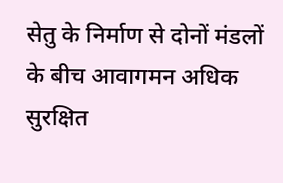सेतु के निर्माण से दोनों मंडलों के बीच आवागमन अधिक सुरक्षित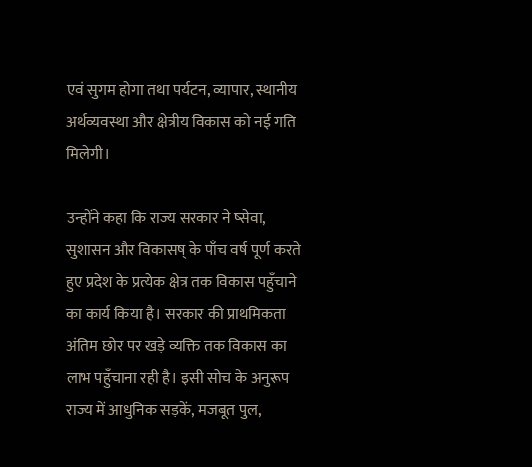एवं सुगम होगा तथा पर्यटन, व्यापार, स्थानीय अर्थव्यवस्था और क्षेत्रीय विकास को नई गति मिलेगी।

उन्होंने कहा कि राज्य सरकार ने ष्सेवा, सुशासन और विकासष् के पाँच वर्ष पूर्ण करते हुए प्रदेश के प्रत्येक क्षेत्र तक विकास पहुँचाने का कार्य किया है। सरकार की प्राथमिकता अंतिम छोर पर खड़े व्यक्ति तक विकास का लाभ पहुँचाना रही है। इसी सोच के अनुरूप राज्य में आधुनिक सड़कें, मजबूत पुल,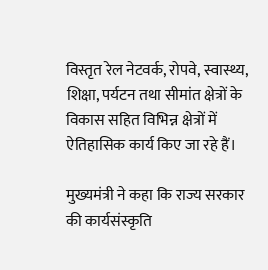विस्तृत रेल नेटवर्क, रोपवे, स्वास्थ्य, शिक्षा, पर्यटन तथा सीमांत क्षेत्रों के विकास सहित विभिन्न क्षेत्रों में ऐतिहासिक कार्य किए जा रहे हैं।

मुख्यमंत्री ने कहा कि राज्य सरकार की कार्यसंस्कृति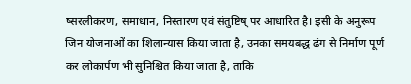ष्सरलीकरण, समाधान, निस्तारण एवं संतुष्टिष् पर आधारित है। इसी के अनुरूप जिन योजनाओं का शिलान्यास किया जाता है, उनका समयबद्ध ढंग से निर्माण पूर्ण कर लोकार्पण भी सुनिश्चित किया जाता है, ताकि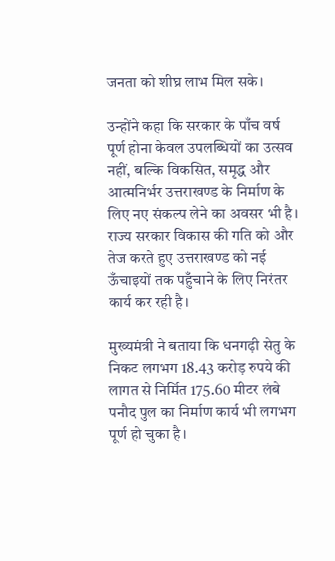जनता को शीघ्र लाभ मिल सके।

उन्होंने कहा कि सरकार के पाँच वर्ष पूर्ण होना केवल उपलब्धियों का उत्सव नहीं, बल्कि विकसित, समृद्ध और आत्मनिर्भर उत्तराखण्ड के निर्माण के लिए नए संकल्प लेने का अवसर भी है। राज्य सरकार विकास की गति को और तेज करते हुए उत्तराखण्ड को नई ऊँचाइयों तक पहुँचाने के लिए निरंतर कार्य कर रही है।

मुख्यमंत्री ने बताया कि धनगढ़ी सेतु के निकट लगभग 18.43 करोड़ रुपये की लागत से निर्मित 175.60 मीटर लंबे पनौद पुल का निर्माण कार्य भी लगभग पूर्ण हो चुका है।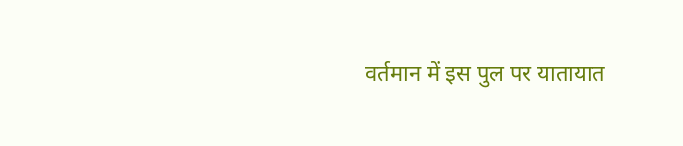वर्तमान में इस पुल पर यातायात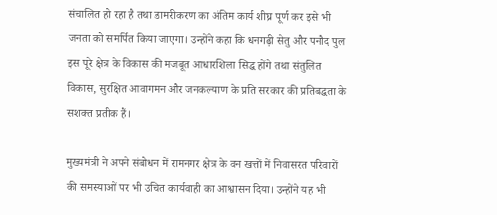संचालित हो रहा है तथा डामरीकरण का अंतिम कार्य शीघ्र पूर्ण कर इसे भी जनता को समर्पित किया जाएगा। उन्होंने कहा कि धनगढ़ी सेतु और पनौद पुल इस पूरे क्षेत्र के विकास की मजबूत आधारशिला सिद्ध होंगे तथा संतुलित विकास, सुरक्षित आवागमन और जनकल्याण के प्रति सरकार की प्रतिबद्धता के सशक्त प्रतीक हैं।

मुख्यमंत्री ने अपने संबोधन में रामनगर क्षेत्र के वन खत्तों में निवासरत परिवारों की समस्याओं पर भी उचित कार्यवाही का आश्वासन दिया। उन्होंने यह भी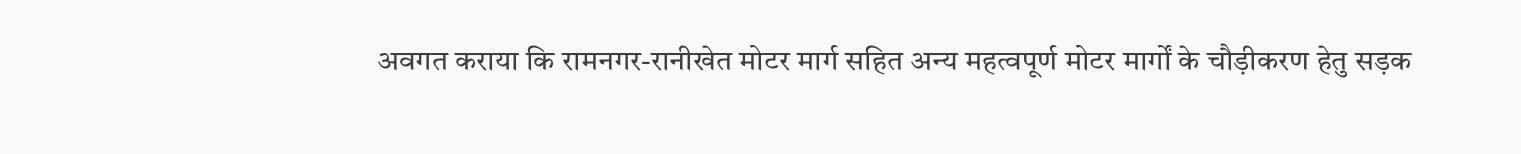अवगत कराया कि रामनगर-रानीखेत मोटर मार्ग सहित अन्य महत्वपूर्ण मोटर मार्गों के चौड़ीकरण हेतु सड़क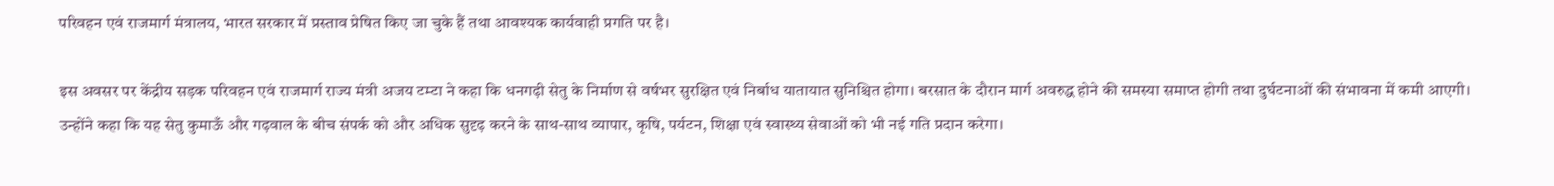परिवहन एवं राजमार्ग मंत्रालय, भारत सरकार में प्रस्ताव प्रेषित किए जा चुके हैं तथा आवश्यक कार्यवाही प्रगति पर है।

इस अवसर पर केंद्रीय सड़क परिवहन एवं राजमार्ग राज्य मंत्री अजय टम्टा ने कहा कि धनगढ़ी सेतु के निर्माण से वर्षभर सुरक्षित एवं निर्बाध यातायात सुनिश्चित होगा। बरसात के दौरान मार्ग अवरुद्ध होने की समस्या समाप्त होगी तथा दुर्घटनाओं की संभावना में कमी आएगी। उन्होंने कहा कि यह सेतु कुमाऊँ और गढ़वाल के बीच संपर्क को और अधिक सुदृढ़ करने के साथ-साथ व्यापार, कृषि, पर्यटन, शिक्षा एवं स्वास्थ्य सेवाओं को भी नई गति प्रदान करेगा।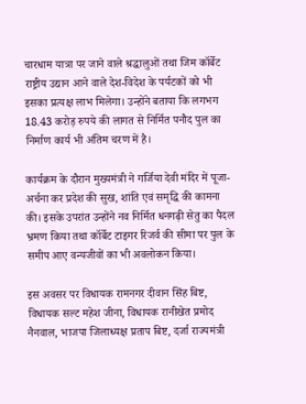चारधाम यात्रा पर जाने वाले श्रद्धालुओं तथा जिम कॉर्बेट राष्ट्रीय उद्यान आने वाले देश-विदेश के पर्यटकों को भी इसका प्रत्यक्ष लाभ मिलेगा। उन्होंने बताया कि लगभग 18.43 करोड़ रुपये की लागत से निर्मित पनौद पुल का निर्माण कार्य भी अंतिम चरण में है।

कार्यक्रम के दौरान मुख्यमंत्री ने गर्जिया देवी मंदिर में पूजा-अर्चना कर प्रदेश की सुख, शांति एवं समृद्धि की कामना की। इसके उपरांत उन्होंने नव निर्मित धनगढ़ी सेतु का पैदल भ्रमण किया तथा कॉर्बेट टाइगर रिजर्व की सीमा पर पुल के समीप आए वन्यजीवों का भी अवलोकन किया।

इस अवसर पर विधायक रामनगर दीवान सिंह बिष्ट, विधायक सल्ट महेश जीना, विधायक रानीखेत प्रमोद नैनवाल, भाजपा जिलाध्यक्ष प्रताप बिष्ट, दर्जा राज्यमंत्री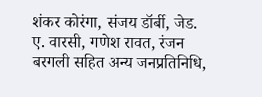शंकर कोरंगा, संजय डॉर्बी, जेड. ए. वारसी, गणेश रावत, रंजन बरगली सहित अन्य जनप्रतिनिधि,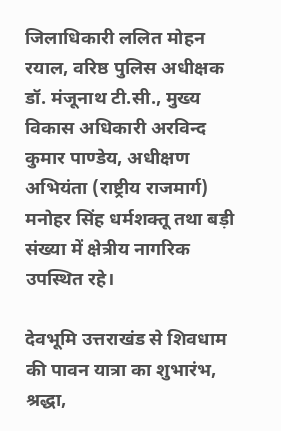जिलाधिकारी ललित मोहन रयाल, वरिष्ठ पुलिस अधीक्षक डॉ. मंजूनाथ टी.सी., मुख्य विकास अधिकारी अरविन्द कुमार पाण्डेय, अधीक्षण अभियंता (राष्ट्रीय राजमार्ग) मनोहर सिंह धर्मशक्तू तथा बड़ी संख्या में क्षेत्रीय नागरिक उपस्थित रहे।

देवभूमि उत्तराखंड से शिवधाम की पावन यात्रा का शुभारंभ, श्रद्धा,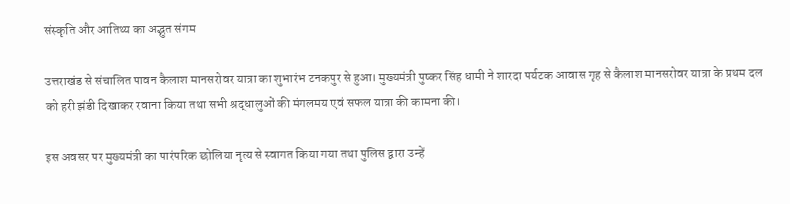संस्कृति और आतिथ्य का अद्भुत संगम

उत्तराखंड से संचालित पावन कैलाश मानसरोवर यात्रा का शुभारंभ टनकपुर से हुआ। मुख्यमंत्री पुष्कर सिंह धामी ने शारदा पर्यटक आवास गृह से कैलाश मानसरोवर यात्रा के प्रथम दल को हरी झंडी दिखाकर रवाना किया तथा सभी श्रद्धालुओं की मंगलमय एवं सफल यात्रा की कामना की।

इस अवसर पर मुख्यमंत्री का पारंपरिक छोलिया नृत्य से स्वागत किया गया तथा पुलिस द्वारा उन्हें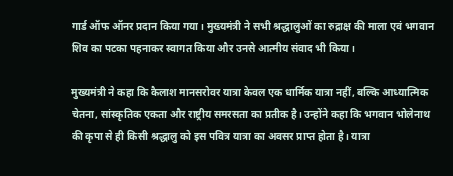गार्ड ऑफ ऑनर प्रदान किया गया। मुख्यमंत्री ने सभी श्रद्धालुओं का रुद्राक्ष की माला एवं भगवान शिव का पटका पहनाकर स्वागत किया और उनसे आत्मीय संवाद भी किया।

मुख्यमंत्री ने कहा कि कैलाश मानसरोवर यात्रा केवल एक धार्मिक यात्रा नहीं, बल्कि आध्यात्मिक चेतना, सांस्कृतिक एकता और राष्ट्रीय समरसता का प्रतीक है। उन्होंने कहा कि भगवान भोलेनाथ की कृपा से ही किसी श्रद्धालु को इस पवित्र यात्रा का अवसर प्राप्त होता है। यात्रा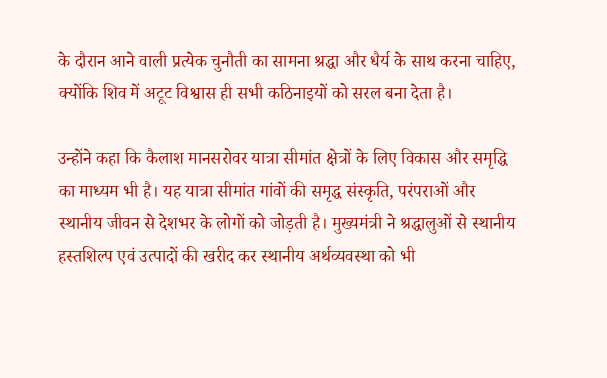के दौरान आने वाली प्रत्येक चुनौती का सामना श्रद्धा और धैर्य के साथ करना चाहिए, क्योंकि शिव में अटूट विश्वास ही सभी कठिनाइयों को सरल बना देता है।

उन्होंने कहा कि कैलाश मानसरोवर यात्रा सीमांत क्षेत्रों के लिए विकास और समृद्धि का माध्यम भी है। यह यात्रा सीमांत गांवों की समृद्ध संस्कृति, परंपराओं और स्थानीय जीवन से देशभर के लोगों को जोड़ती है। मुख्यमंत्री ने श्रद्धालुओं से स्थानीय हस्तशिल्प एवं उत्पादों की खरीद कर स्थानीय अर्थव्यवस्था को भी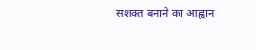सशक्त बनाने का आह्वान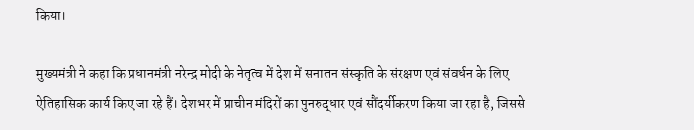किया।

मुख्यमंत्री ने कहा कि प्रधानमंत्री नरेन्द्र मोदी के नेतृत्व में देश में सनातन संस्कृति के संरक्षण एवं संवर्धन के लिए ऐतिहासिक कार्य किए जा रहे हैं। देशभर में प्राचीन मंदिरों का पुनरुद्धार एवं सौंदर्यीकरण किया जा रहा है, जिससे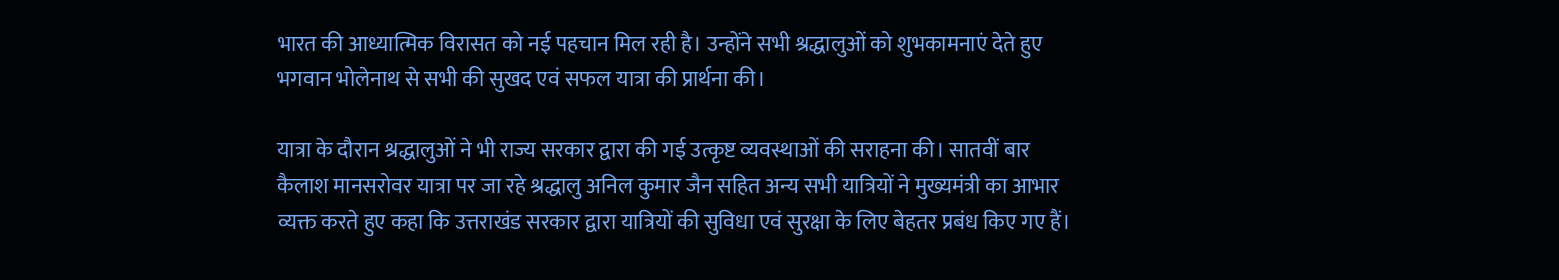भारत की आध्यात्मिक विरासत को नई पहचान मिल रही है। उन्होंने सभी श्रद्धालुओं को शुभकामनाएं देते हुए भगवान भोलेनाथ से सभी की सुखद एवं सफल यात्रा की प्रार्थना की।

यात्रा के दौरान श्रद्धालुओं ने भी राज्य सरकार द्वारा की गई उत्कृष्ट व्यवस्थाओं की सराहना की। सातवीं बार कैलाश मानसरोवर यात्रा पर जा रहे श्रद्धालु अनिल कुमार जैन सहित अन्य सभी यात्रियों ने मुख्यमंत्री का आभार व्यक्त करते हुए कहा कि उत्तराखंड सरकार द्वारा यात्रियों की सुविधा एवं सुरक्षा के लिए बेहतर प्रबंध किए गए हैं।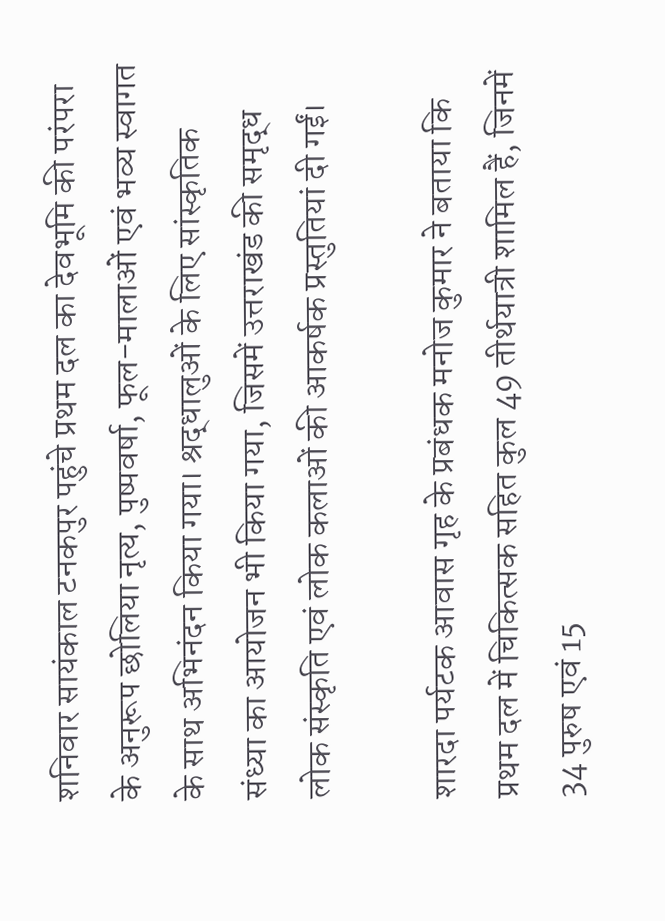शनिवार सायंकाल टनकपुर पहुंचे प्रथम दल का देवभूमि की परंपरा के अनुरूप छोलिया नृत्य, पुष्पवर्षा, फूल-मालाओं एवं भव्य स्वागत के साथ अभिनंदन किया गया। श्रद्धालुओं के लिए सांस्कृतिक संध्या का आयोजन भी किया गया, जिसमें उत्तराखंड की समृद्ध लोक संस्कृति एवं लोक कलाओं की आकर्षक प्रस्तुतियां दी गईं।

शारदा पर्यटक आवास गृह के प्रबंधक मनोज कुमार ने बताया कि प्रथम दल में चिकित्सक सहित कुल 49 तीर्थयात्री शामिल हैं, जिनमें 34 पुरुष एवं 15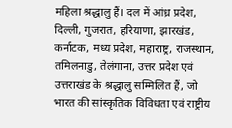महिला श्रद्धालु हैं। दल में आंध्र प्रदेश, दिल्ली, गुजरात, हरियाणा, झारखंड, कर्नाटक, मध्य प्रदेश, महाराष्ट्र, राजस्थान, तमिलनाडु, तेलंगाना, उत्तर प्रदेश एवं उत्तराखंड के श्रद्धालु सम्मिलित हैं, जो भारत की सांस्कृतिक विविधता एवं राष्ट्रीय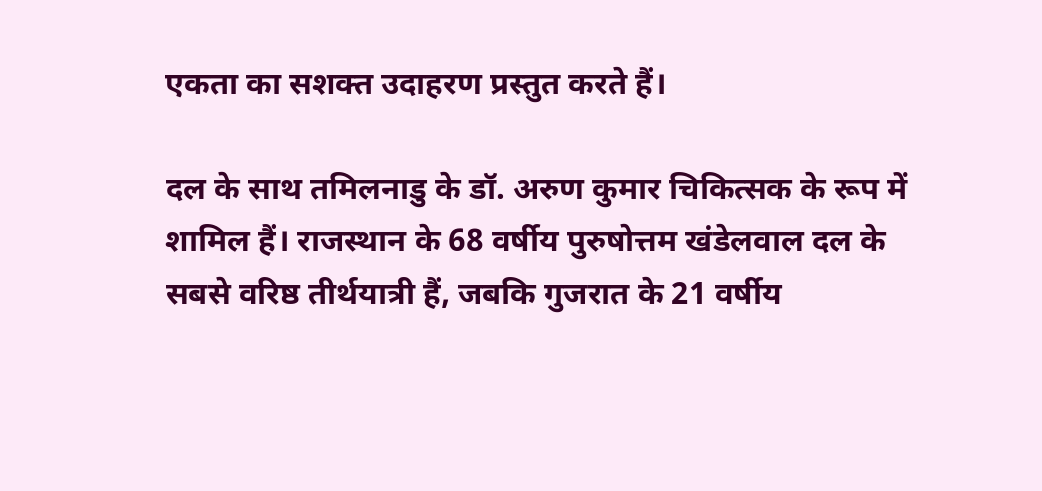एकता का सशक्त उदाहरण प्रस्तुत करते हैं।

दल के साथ तमिलनाडु के डॉ. अरुण कुमार चिकित्सक के रूप में शामिल हैं। राजस्थान के 68 वर्षीय पुरुषोत्तम खंडेलवाल दल के सबसे वरिष्ठ तीर्थयात्री हैं, जबकि गुजरात के 21 वर्षीय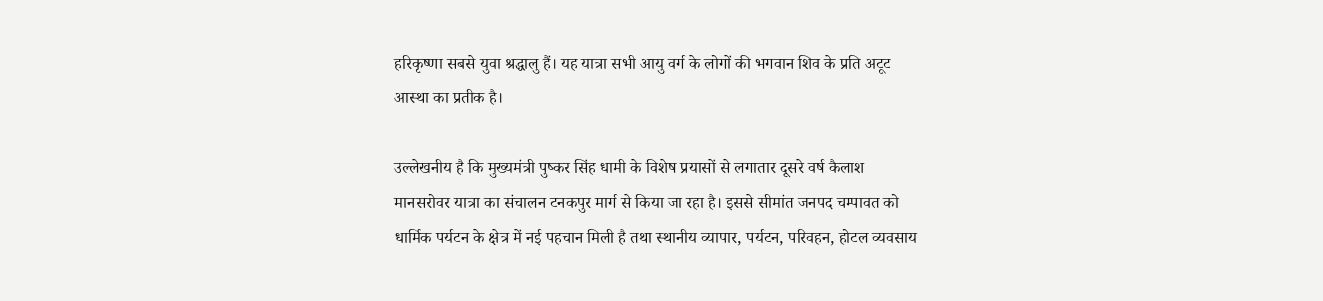हरिकृष्णा सबसे युवा श्रद्धालु हैं। यह यात्रा सभी आयु वर्ग के लोगों की भगवान शिव के प्रति अटूट आस्था का प्रतीक है।

उल्लेखनीय है कि मुख्यमंत्री पुष्कर सिंह धामी के विशेष प्रयासों से लगातार दूसरे वर्ष कैलाश मानसरोवर यात्रा का संचालन टनकपुर मार्ग से किया जा रहा है। इससे सीमांत जनपद चम्पावत को धार्मिक पर्यटन के क्षेत्र में नई पहचान मिली है तथा स्थानीय व्यापार, पर्यटन, परिवहन, होटल व्यवसाय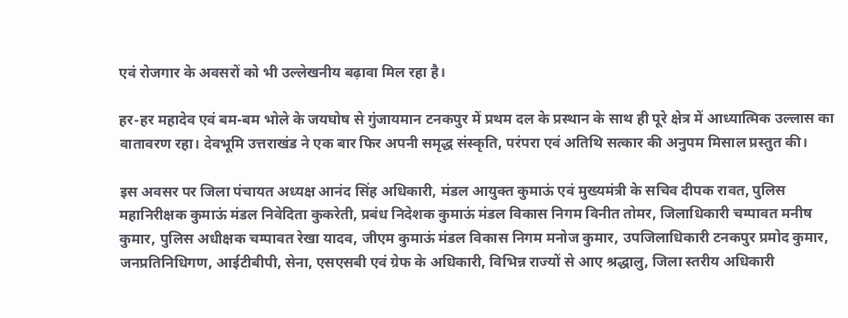एवं रोजगार के अवसरों को भी उल्लेखनीय बढ़ावा मिल रहा है।

हर-हर महादेव एवं बम-बम भोले के जयघोष से गुंजायमान टनकपुर में प्रथम दल के प्रस्थान के साथ ही पूरे क्षेत्र में आध्यात्मिक उल्लास का वातावरण रहा। देवभूमि उत्तराखंड ने एक बार फिर अपनी समृद्ध संस्कृति, परंपरा एवं अतिथि सत्कार की अनुपम मिसाल प्रस्तुत की।

इस अवसर पर जिला पंचायत अध्यक्ष आनंद सिंह अधिकारी, मंडल आयुक्त कुमाऊं एवं मुख्यमंत्री के सचिव दीपक रावत, पुलिस महानिरीक्षक कुमाऊं मंडल निवेदिता कुकरेती, प्रबंध निदेशक कुमाऊं मंडल विकास निगम विनीत तोमर, जिलाधिकारी चम्पावत मनीष कुमार, पुलिस अधीक्षक चम्पावत रेखा यादव, जीएम कुमाऊं मंडल विकास निगम मनोज कुमार, उपजिलाधिकारी टनकपुर प्रमोद कुमार, जनप्रतिनिधिगण, आईटीबीपी, सेना, एसएसबी एवं ग्रेफ के अधिकारी, विभिन्न राज्यों से आए श्रद्धालु, जिला स्तरीय अधिकारी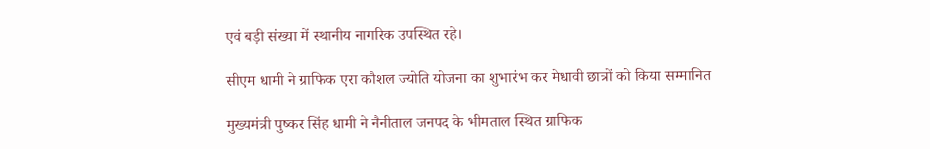एवं बड़ी संख्या में स्थानीय नागरिक उपस्थित रहे।

सीएम धामी ने ग्राफिक एरा कौशल ज्योति योजना का शुभारंभ कर मेधावी छात्रों को किया सम्मानित

मुख्यमंत्री पुष्कर सिंह धामी ने नैनीताल जनपद के भीमताल स्थित ग्राफिक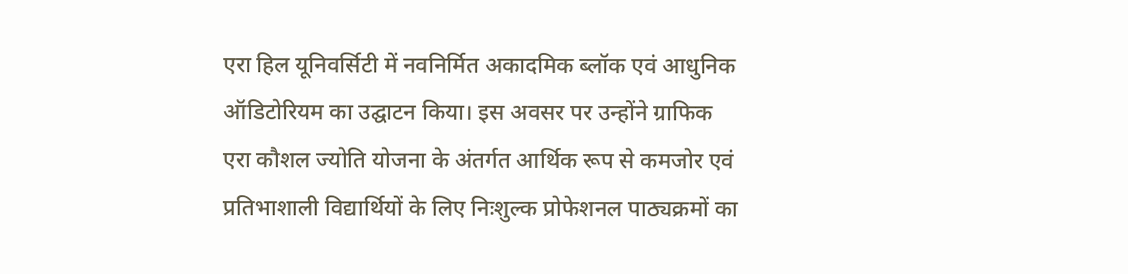एरा हिल यूनिवर्सिटी में नवनिर्मित अकादमिक ब्लॉक एवं आधुनिक ऑडिटोरियम का उद्घाटन किया। इस अवसर पर उन्होंने ग्राफिक एरा कौशल ज्योति योजना के अंतर्गत आर्थिक रूप से कमजोर एवं प्रतिभाशाली विद्यार्थियों के लिए निःशुल्क प्रोफेशनल पाठ्यक्रमों का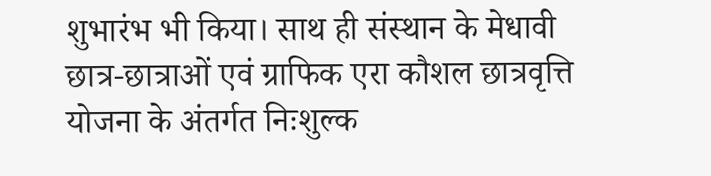शुभारंभ भी किया। साथ ही संस्थान के मेधावी छात्र-छात्राओं एवं ग्राफिक एरा कौशल छात्रवृत्ति योजना के अंतर्गत निःशुल्क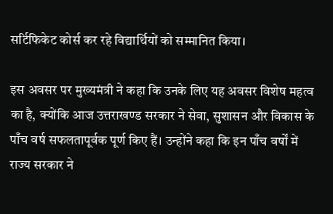सर्टिफिकेट कोर्स कर रहे विद्यार्थियों को सम्मानित किया।

इस अवसर पर मुख्यमंत्री ने कहा कि उनके लिए यह अवसर विशेष महत्व का है, क्योंकि आज उत्तराखण्ड सरकार ने सेवा, सुशासन और विकास के पाँच वर्ष सफलतापूर्वक पूर्ण किए हैं। उन्होंने कहा कि इन पाँच वर्षों में राज्य सरकार ने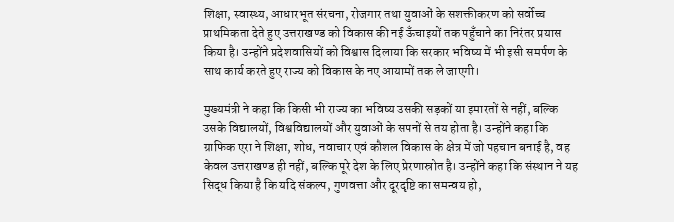शिक्षा, स्वास्थ्य, आधारभूत संरचना, रोजगार तथा युवाओं के सशक्तीकरण को सर्वोच्च प्राथमिकता देते हुए उत्तराखण्ड को विकास की नई ऊँचाइयों तक पहुँचाने का निरंतर प्रयास किया है। उन्होंने प्रदेशवासियों को विश्वास दिलाया कि सरकार भविष्य में भी इसी समर्पण के साथ कार्य करते हुए राज्य को विकास के नए आयामों तक ले जाएगी।

मुख्यमंत्री ने कहा कि किसी भी राज्य का भविष्य उसकी सड़कों या इमारतों से नहीं, बल्कि उसके विद्यालयों, विश्वविद्यालयों और युवाओं के सपनों से तय होता है। उन्होंने कहा कि ग्राफिक एरा ने शिक्षा, शोध, नवाचार एवं कौशल विकास के क्षेत्र में जो पहचान बनाई है, वह केवल उत्तराखण्ड ही नहीं, बल्कि पूरे देश के लिए प्रेरणास्रोत है। उन्होंने कहा कि संस्थान ने यह सिद्ध किया है कि यदि संकल्प, गुणवत्ता और दूरदृष्टि का समन्वय हो,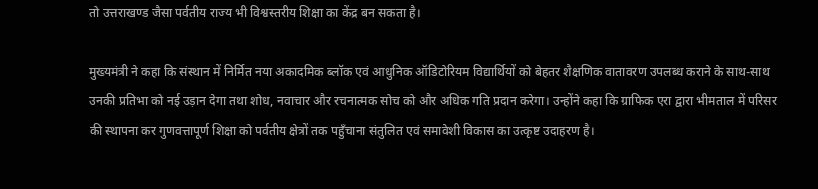तो उत्तराखण्ड जैसा पर्वतीय राज्य भी विश्वस्तरीय शिक्षा का केंद्र बन सकता है।

मुख्यमंत्री ने कहा कि संस्थान में निर्मित नया अकादमिक ब्लॉक एवं आधुनिक ऑडिटोरियम विद्यार्थियों को बेहतर शैक्षणिक वातावरण उपलब्ध कराने के साथ-साथ उनकी प्रतिभा को नई उड़ान देगा तथा शोध, नवाचार और रचनात्मक सोच को और अधिक गति प्रदान करेगा। उन्होंने कहा कि ग्राफिक एरा द्वारा भीमताल में परिसर की स्थापना कर गुणवत्तापूर्ण शिक्षा को पर्वतीय क्षेत्रों तक पहुँचाना संतुलित एवं समावेशी विकास का उत्कृष्ट उदाहरण है।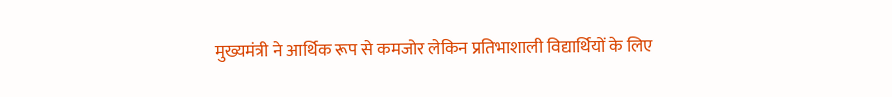मुख्यमंत्री ने आर्थिक रूप से कमजोर लेकिन प्रतिभाशाली विद्यार्थियों के लिए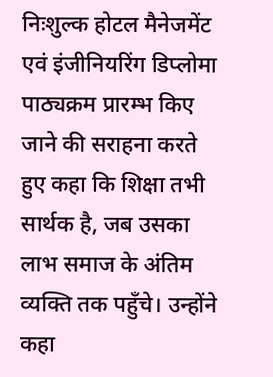निःशुल्क होटल मैनेजमेंट एवं इंजीनियरिंग डिप्लोमा पाठ्यक्रम प्रारम्भ किए जाने की सराहना करते हुए कहा कि शिक्षा तभी सार्थक है, जब उसका लाभ समाज के अंतिम व्यक्ति तक पहुँचे। उन्होंने कहा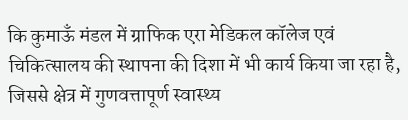कि कुमाऊँ मंडल में ग्राफिक एरा मेडिकल कॉलेज एवं चिकित्सालय की स्थापना की दिशा में भी कार्य किया जा रहा है, जिससे क्षेत्र में गुणवत्तापूर्ण स्वास्थ्य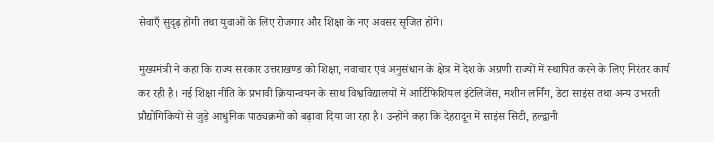सेवाएँ सुदृढ़ होंगी तथा युवाओं के लिए रोजगार और शिक्षा के नए अवसर सृजित होंगे।

मुख्यमंत्री ने कहा कि राज्य सरकार उत्तराखण्ड को शिक्षा, नवाचार एवं अनुसंधान के क्षेत्र में देश के अग्रणी राज्यों में स्थापित करने के लिए निरंतर कार्य कर रही है। नई शिक्षा नीति के प्रभावी क्रियान्वयन के साथ विश्वविद्यालयों में आर्टिफिशियल इंटेलिजेंस, मशीन लर्निंग, डेटा साइंस तथा अन्य उभरती प्रौद्योगिकियों से जुड़े आधुनिक पाठ्यक्रमों को बढ़ावा दिया जा रहा है। उन्होंने कहा कि देहरादून में साइंस सिटी, हल्द्वानी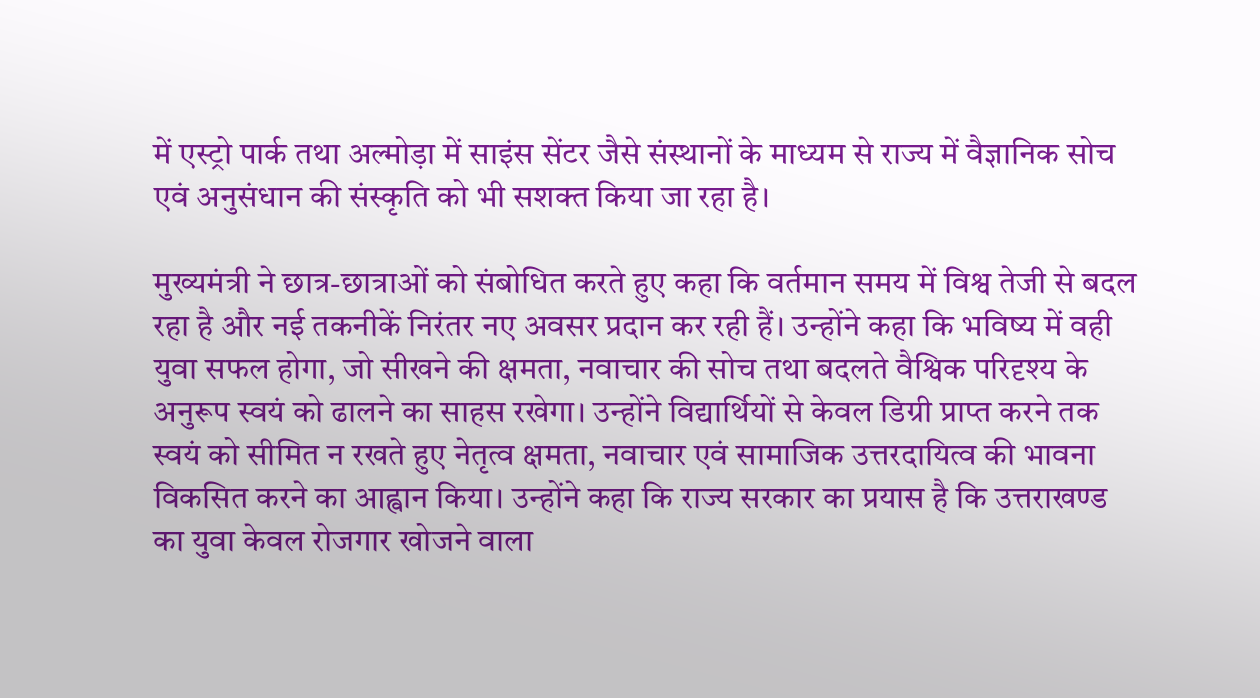में एस्ट्रो पार्क तथा अल्मोड़ा में साइंस सेंटर जैसे संस्थानों के माध्यम से राज्य में वैज्ञानिक सोच एवं अनुसंधान की संस्कृति को भी सशक्त किया जा रहा है।

मुख्यमंत्री ने छात्र-छात्राओं को संबोधित करते हुए कहा कि वर्तमान समय में विश्व तेजी से बदल रहा है और नई तकनीकें निरंतर नए अवसर प्रदान कर रही हैं। उन्होंने कहा कि भविष्य में वही युवा सफल होगा, जो सीखने की क्षमता, नवाचार की सोच तथा बदलते वैश्विक परिदृश्य के अनुरूप स्वयं को ढालने का साहस रखेगा। उन्होंने विद्यार्थियों से केवल डिग्री प्राप्त करने तक स्वयं को सीमित न रखते हुए नेतृत्व क्षमता, नवाचार एवं सामाजिक उत्तरदायित्व की भावना विकसित करने का आह्वान किया। उन्होंने कहा कि राज्य सरकार का प्रयास है कि उत्तराखण्ड का युवा केवल रोजगार खोजने वाला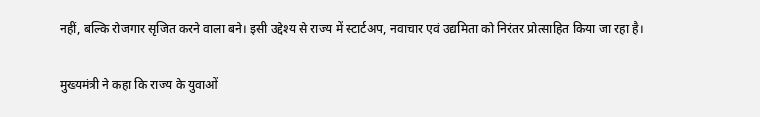नहीं, बल्कि रोजगार सृजित करने वाला बने। इसी उद्देश्य से राज्य में स्टार्टअप, नवाचार एवं उद्यमिता को निरंतर प्रोत्साहित किया जा रहा है।

मुख्यमंत्री ने कहा कि राज्य के युवाओं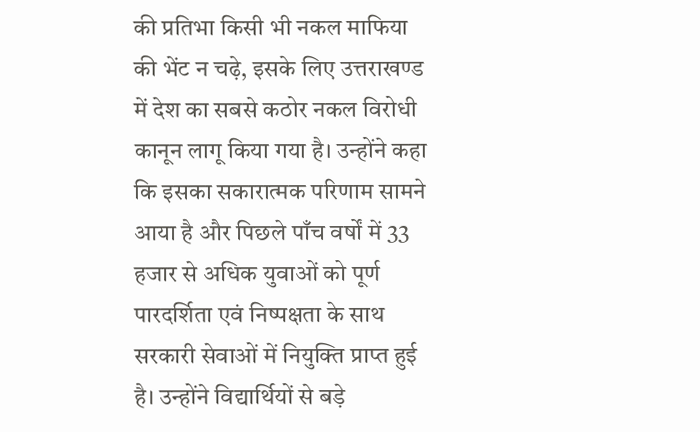की प्रतिभा किसी भी नकल माफिया की भेंट न चढ़े, इसके लिए उत्तराखण्ड में देश का सबसे कठोर नकल विरोधी कानून लागू किया गया है। उन्होंने कहा कि इसका सकारात्मक परिणाम सामने आया है और पिछले पाँच वर्षों में 33 हजार से अधिक युवाओं को पूर्ण पारदर्शिता एवं निष्पक्षता के साथ सरकारी सेवाओं में नियुक्ति प्राप्त हुई है। उन्होंने विद्यार्थियों से बड़े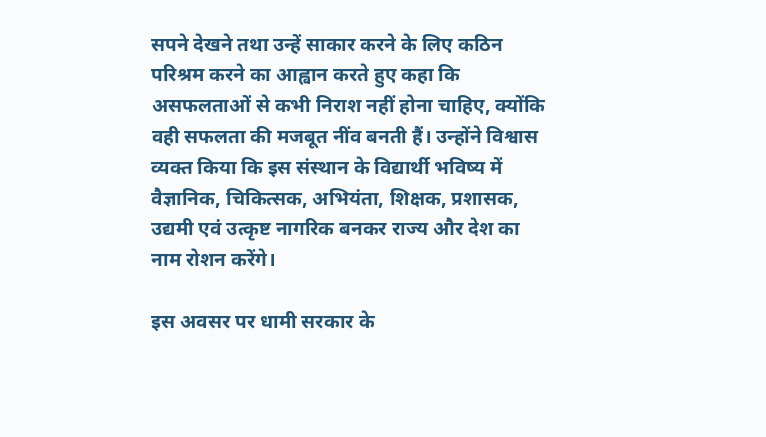सपने देखने तथा उन्हें साकार करने के लिए कठिन परिश्रम करने का आह्वान करते हुए कहा कि असफलताओं से कभी निराश नहीं होना चाहिए, क्योंकि वही सफलता की मजबूत नींव बनती हैं। उन्होंने विश्वास व्यक्त किया कि इस संस्थान के विद्यार्थी भविष्य में वैज्ञानिक, चिकित्सक, अभियंता, शिक्षक, प्रशासक, उद्यमी एवं उत्कृष्ट नागरिक बनकर राज्य और देश का नाम रोशन करेंगे।

इस अवसर पर धामी सरकार के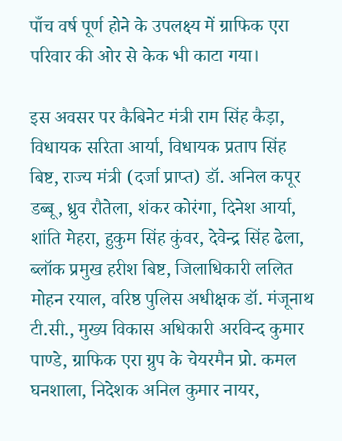पाँच वर्ष पूर्ण होने के उपलक्ष्य में ग्राफिक एरा परिवार की ओर से केक भी काटा गया।

इस अवसर पर कैबिनेट मंत्री राम सिंह कैड़ा, विधायक सरिता आर्या, विधायक प्रताप सिंह बिष्ट, राज्य मंत्री (दर्जा प्राप्त) डॉ. अनिल कपूर डब्बू, ध्रुव रौतेला, शंकर कोरंगा, दिनेश आर्या, शांति मेहरा, हुकुम सिंह कुंवर, देवेन्द्र सिंह ढेला, ब्लॉक प्रमुख हरीश बिष्ट, जिलाधिकारी ललित मोहन रयाल, वरिष्ठ पुलिस अधीक्षक डॉ. मंजूनाथ टी.सी., मुख्य विकास अधिकारी अरविन्द कुमार पाण्डे, ग्राफिक एरा ग्रुप के चेयरमैन प्रो. कमल घनशाला, निदेशक अनिल कुमार नायर,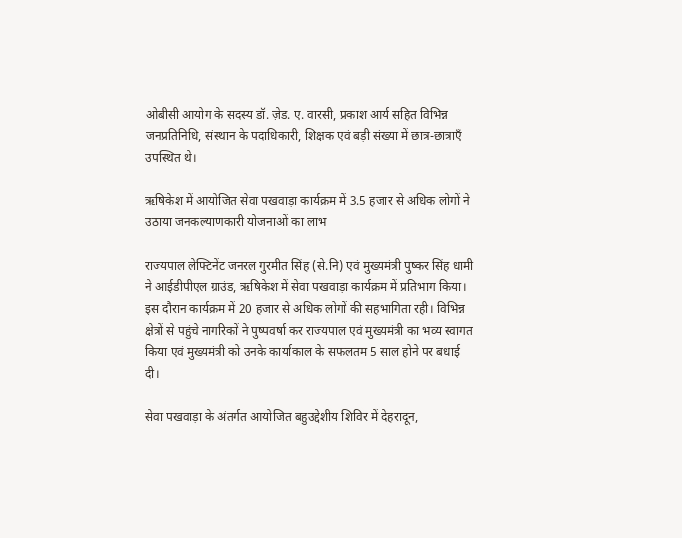ओबीसी आयोग के सदस्य डॉ. ज़ेड. ए. वारसी, प्रकाश आर्य सहित विभिन्न जनप्रतिनिधि, संस्थान के पदाधिकारी, शिक्षक एवं बड़ी संख्या में छात्र-छात्राएँ उपस्थित थे।

ऋषिकेश में आयोजित सेवा पखवाड़ा कार्यक्रम में 3.5 हजार से अधिक लोगों ने उठाया जनकल्याणकारी योजनाओं का लाभ

राज्यपाल लेफ्टिनेंट जनरल गुरमीत सिंह (से.नि) एवं मुख्यमंत्री पुष्कर सिंह धामी ने आईडीपीएल ग्राउंड, ऋषिकेश में सेवा पखवाड़ा कार्यक्रम में प्रतिभाग किया। इस दौरान कार्यक्रम में 20 हजार से अधिक लोगों की सहभागिता रही। विभिन्न क्षेत्रों से पहुंचे नागरिकों ने पुष्पवर्षा कर राज्यपाल एवं मुख्यमंत्री का भव्य स्वागत किया एवं मुख्यमंत्री को उनके कार्याकाल के सफलतम 5 साल होने पर बधाई दी।

सेवा पखवाड़ा के अंतर्गत आयोजित बहुउद्देशीय शिविर में देहरादून,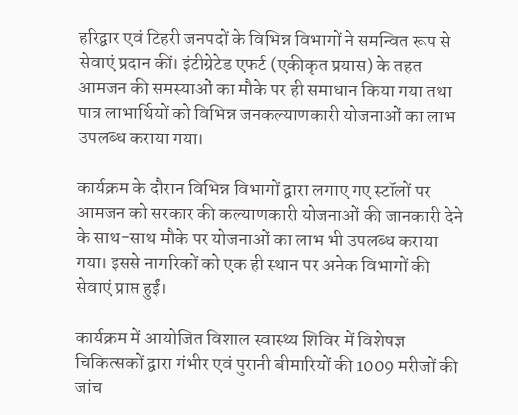हरिद्वार एवं टिहरी जनपदों के विभिन्न विभागों ने समन्वित रूप से सेवाएं प्रदान कीं। इंटीग्रेटेड एफर्ट (एकीकृत प्रयास) के तहत आमजन की समस्याओं का मौके पर ही समाधान किया गया तथा पात्र लाभार्थियों को विभिन्न जनकल्याणकारी योजनाओं का लाभ उपलब्ध कराया गया।

कार्यक्रम के दौरान विभिन्न विभागों द्वारा लगाए गए स्टॉलों पर आमजन को सरकार की कल्याणकारी योजनाओं की जानकारी देने के साथ-साथ मौके पर योजनाओं का लाभ भी उपलब्ध कराया गया। इससे नागरिकों को एक ही स्थान पर अनेक विभागों की सेवाएं प्राप्त हुईं।

कार्यक्रम में आयोजित विशाल स्वास्थ्य शिविर में विशेषज्ञ चिकित्सकों द्वारा गंभीर एवं पुरानी बीमारियों की 1009 मरीजों की जांच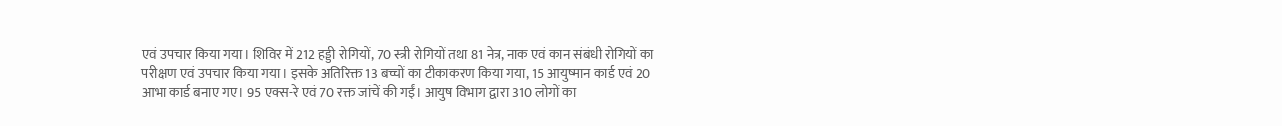एवं उपचार किया गया। शिविर में 212 हड्डी रोगियों, 70 स्त्री रोगियों तथा 81 नेत्र, नाक एवं कान संबंधी रोगियों का परीक्षण एवं उपचार किया गया। इसके अतिरिक्त 13 बच्चों का टीकाकरण किया गया, 15 आयुष्मान कार्ड एवं 20 आभा कार्ड बनाए गए। 95 एक्स-रे एवं 70 रक्त जांचें की गईं। आयुष विभाग द्वारा 310 लोगों का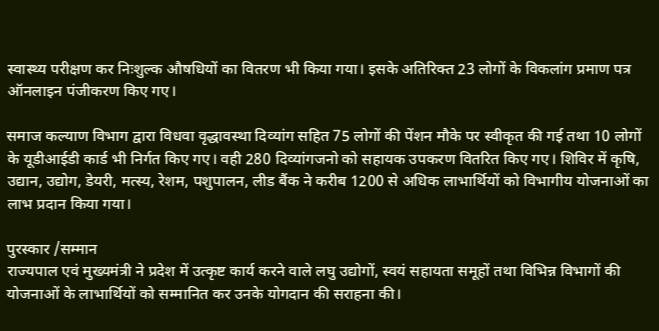स्वास्थ्य परीक्षण कर निःशुल्क औषधियों का वितरण भी किया गया। इसके अतिरिक्त 23 लोगों के विकलांग प्रमाण पत्र ऑनलाइन पंजीकरण किए गए।

समाज कल्याण विभाग द्वारा विधवा वृद्धावस्था दिव्यांग सहित 75 लोगों की पेंशन मौके पर स्वीकृत की गई तथा 10 लोगों के यूडीआईडी कार्ड भी निर्गत किए गए। वही 280 दिव्यांगजनो को सहायक उपकरण वितरित किए गए। शिविर में कृषि, उद्यान, उद्योग, डेयरी, मत्स्य, रेशम, पशुपालन, लीड बैंक ने करीब 1200 से अधिक लाभार्थियों को विभागीय योजनाओं का लाभ प्रदान किया गया।

पुरस्कार /सम्मान
राज्यपाल एवं मुख्यमंत्री ने प्रदेश में उत्कृष्ट कार्य करने वाले लघु उद्योगों, स्वयं सहायता समूहों तथा विभिन्न विभागों की योजनाओं के लाभार्थियों को सम्मानित कर उनके योगदान की सराहना की।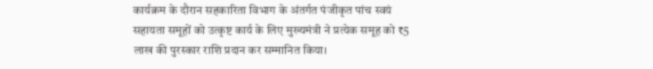कार्यक्रम के दौरान सहकारिता विभाग के अंतर्गत पंजीकृत पांच स्वयं सहायता समूहों को उत्कृष्ट कार्य के लिए मुख्यमंत्री ने प्रत्येक समूह को ₹5 लाख की पुरस्कार राशि प्रदान कर सम्मानित किया।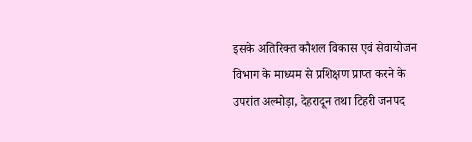इसके अतिरिक्त कौशल विकास एवं सेवायोजन विभाग के माध्यम से प्रशिक्षण प्राप्त करने के उपरांत अल्मोड़ा, देहरादून तथा टिहरी जनपद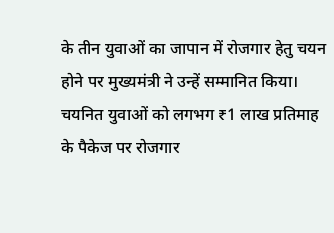के तीन युवाओं का जापान में रोजगार हेतु चयन होने पर मुख्यमंत्री ने उन्हें सम्मानित किया। चयनित युवाओं को लगभग ₹1 लाख प्रतिमाह के पैकेज पर रोजगार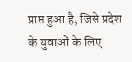प्राप्त हुआ है, जिसे प्रदेश के युवाओं के लिए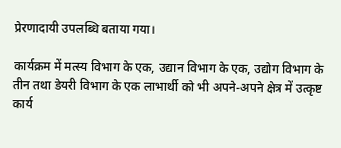प्रेरणादायी उपलब्धि बताया गया।

कार्यक्रम में मत्स्य विभाग के एक, उद्यान विभाग के एक, उद्योग विभाग के तीन तथा डेयरी विभाग के एक लाभार्थी को भी अपने-अपने क्षेत्र में उत्कृष्ट कार्य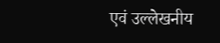एवं उल्लेखनीय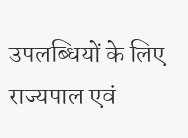उपलब्धियों के लिए राज्यपाल एवं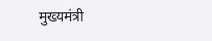मुख्यमंत्री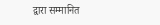द्वारा सम्मानित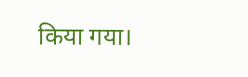किया गया।